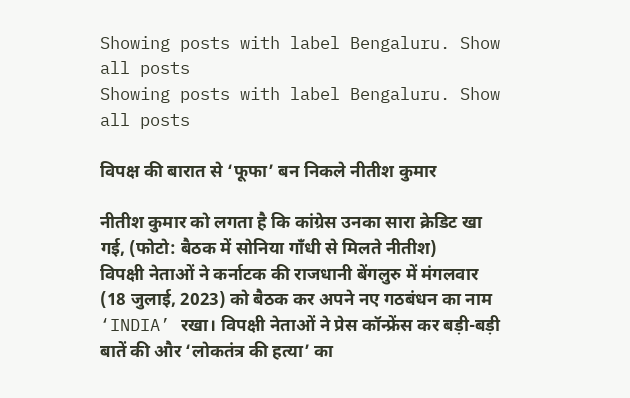Showing posts with label Bengaluru. Show all posts
Showing posts with label Bengaluru. Show all posts

विपक्ष की बारात से ‘फूफा’ बन निकले नीतीश कुमार

नीतीश कुमार को लगता है कि कांग्रेस उनका सारा क्रेडिट खा गई, (फोटो: बैठक में सोनिया गाँधी से मिलते नीतीश)
विपक्षी नेताओं ने कर्नाटक की राजधानी बेंगलुरु में मंगलवार (18 जुलाई, 2023) को बैठक कर अपने नए गठबंधन का नाम ‘INDIA’ रखा। विपक्षी नेताओं ने प्रेस कॉन्फ्रेंस कर बड़ी-बड़ी बातें की और ‘लोकतंत्र की हत्या’ का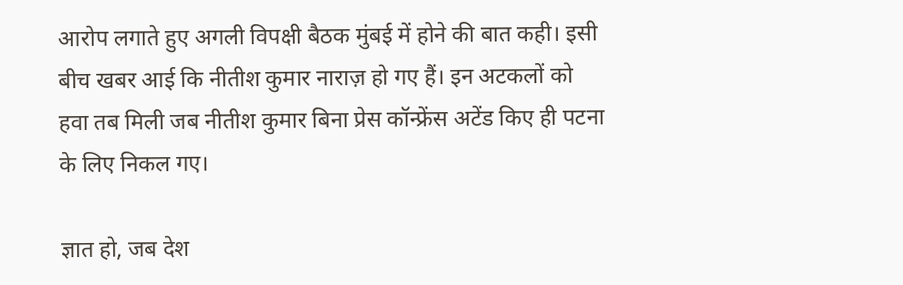आरोप लगाते हुए अगली विपक्षी बैठक मुंबई में होने की बात कही। इसी बीच खबर आई कि नीतीश कुमार नाराज़ हो गए हैं। इन अटकलों को हवा तब मिली जब नीतीश कुमार बिना प्रेस कॉन्फ्रेंस अटेंड किए ही पटना के लिए निकल गए।

ज्ञात हो, जब देश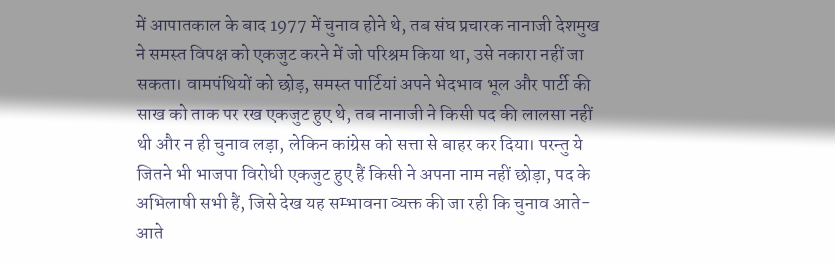में आपातकाल के बाद 1977 में चुनाव होने थे, तब संघ प्रचारक नानाजी देशमुख ने समस्त विपक्ष को एकजुट करने में जो परिश्रम किया था, उसे नकारा नहीं जा सकता। वामपंथियों को छोड़, समस्त पार्टियां अपने भेदभाव भूल और पार्टी की साख को ताक पर रख एकजुट हुए थे, तब नानाजी ने किसी पद की लालसा नहीं थी और न ही चुनाव लड़ा, लेकिन कांग्रेस को सत्ता से बाहर कर दिया। परन्तु ये जितने भी भाजपा विरोधी एकजुट हुए हैं किसी ने अपना नाम नहीं छोड़ा, पद के अभिलाषी सभी हैं, जिसे देख यह सम्भावना व्यक्त की जा रही कि चुनाव आते-आते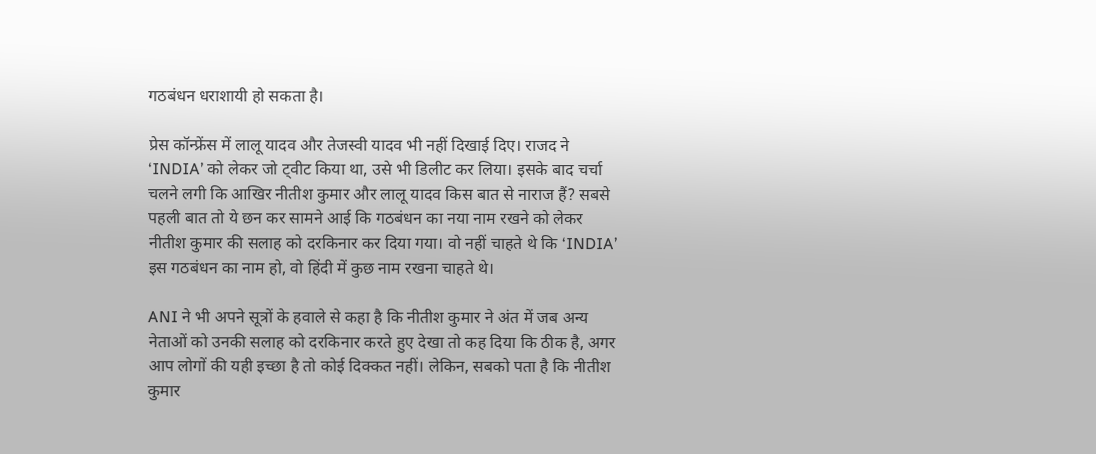गठबंधन धराशायी हो सकता है।

प्रेस कॉन्फ्रेंस में लालू यादव और तेजस्वी यादव भी नहीं दिखाई दिए। राजद ने ‘INDIA’ को लेकर जो ट्वीट किया था, उसे भी डिलीट कर लिया। इसके बाद चर्चा चलने लगी कि आखिर नीतीश कुमार और लालू यादव किस बात से नाराज हैं? सबसे पहली बात तो ये छन कर सामने आई कि गठबंधन का नया नाम रखने को लेकर नीतीश कुमार की सलाह को दरकिनार कर दिया गया। वो नहीं चाहते थे कि ‘INDIA’ इस गठबंधन का नाम हो, वो हिंदी में कुछ नाम रखना चाहते थे।

ANI ने भी अपने सूत्रों के हवाले से कहा है कि नीतीश कुमार ने अंत में जब अन्य नेताओं को उनकी सलाह को दरकिनार करते हुए देखा तो कह दिया कि ठीक है, अगर आप लोगों की यही इच्छा है तो कोई दिक्कत नहीं। लेकिन, सबको पता है कि नीतीश कुमार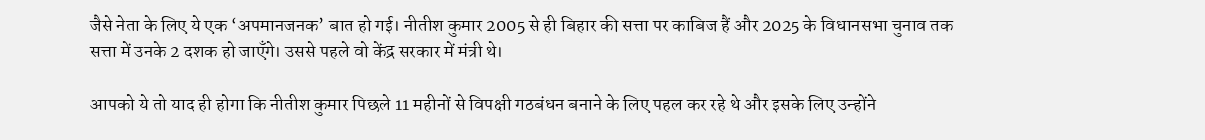जैसे नेता के लिए ये एक ‘अपमानजनक’ बात हो गई। नीतीश कुमार 2005 से ही बिहार की सत्ता पर काबिज हैं और 2025 के विधानसभा चुनाव तक सत्ता में उनके 2 दशक हो जाएँगे। उससे पहले वो केंद्र सरकार में मंत्री थे।

आपको ये तो याद ही होगा कि नीतीश कुमार पिछले 11 महीनों से विपक्षी गठबंधन बनाने के लिए पहल कर रहे थे और इसके लिए उन्होंने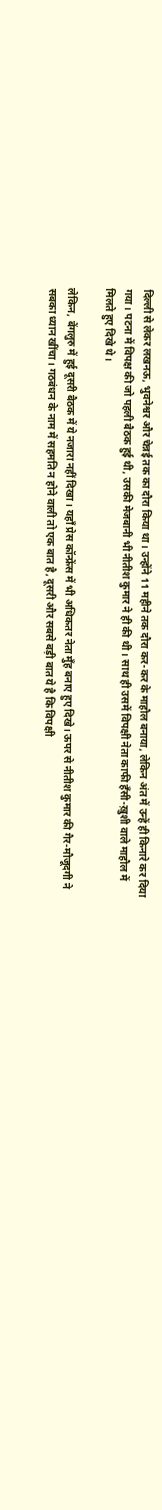दिल्ली से लेकर लखनऊ, भुवनेश्वर और चेन्नई तक का दौरा किया था। उन्होंने 11 महीने तक दौरा कर-कर के माहौल बनाया, लेकिन अंत में उन्हें ही किनारे कर दिया गया। पटना में विपक्ष की जो पहली बैठक हुई थी, उसकी मेजबानी भी नीतीश कुमार ने ही की थी। साथ ही उसमें विपक्षी नेता काफी हँसी-ख़ुशी वाले माहौल में मिलते हुए दिखे थे।

लेकिन, बेंगलुरु में हुई दूसरी बैठक में ये नजारा नहीं दिखा। यहाँ प्रेस कॉन्फ्रेंस में भी अधिकतर नेता मुँह बनाए हुए दिखे। ऊपर से नीतीश कुमार की गैर-मौजूदगी ने सबका ध्यान खींचा। गठबंधन के नाम में सहमति न होने वाली तो एक बात है, दूसरी और सबसे बड़ी बात ये है कि विपक्षी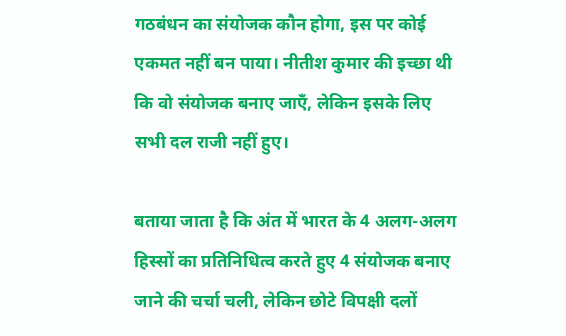गठबंधन का संयोजक कौन होगा, इस पर कोई एकमत नहीं बन पाया। नीतीश कुमार की इच्छा थी कि वो संयोजक बनाए जाएँ, लेकिन इसके लिए सभी दल राजी नहीं हुए।

बताया जाता है कि अंत में भारत के 4 अलग-अलग हिस्सों का प्रतिनिधित्व करते हुए 4 संयोजक बनाए जाने की चर्चा चली, लेकिन छोटे विपक्षी दलों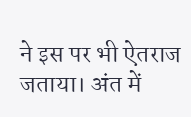ने इस पर भी ऐतराज जताया। अंत में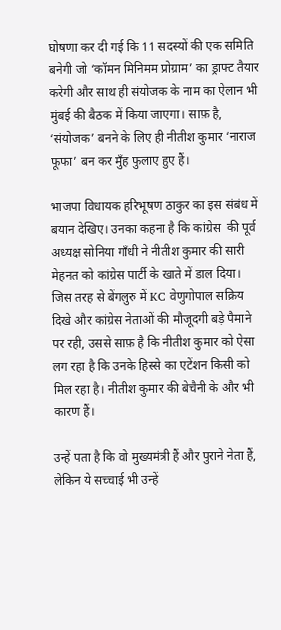घोषणा कर दी गई कि 11 सदस्यों की एक समिति बनेगी जो ‘कॉमन मिनिमम प्रोग्राम’ का ड्राफ्ट तैयार करेगी और साथ ही संयोजक के नाम का ऐलान भी मुंबई की बैठक में किया जाएगा। साफ़ है, ‘संयोजक’ बनने के लिए ही नीतीश कुमार ‘नाराज फूफा’ बन कर मुँह फुलाए हुए हैं।

भाजपा विधायक हरिभूषण ठाकुर का इस संबंध में बयान देखिए। उनका कहना है कि कांग्रेस  की पूर्व अध्यक्ष सोनिया गाँधी ने नीतीश कुमार की सारी मेहनत को कांग्रेस पार्टी के खाते में डाल दिया। जिस तरह से बेंगलुरु में KC वेणुगोपाल सक्रिय दिखे और कांग्रेस नेताओं की मौजूदगी बड़े पैमाने पर रही, उससे साफ़ है कि नीतीश कुमार को ऐसा लग रहा है कि उनके हिस्से का एटेंशन किसी को मिल रहा है। नीतीश कुमार की बेचैनी के और भी कारण हैं।

उन्हें पता है कि वो मुख्यमंत्री हैं और पुराने नेता हैं, लेकिन ये सच्चाई भी उन्हें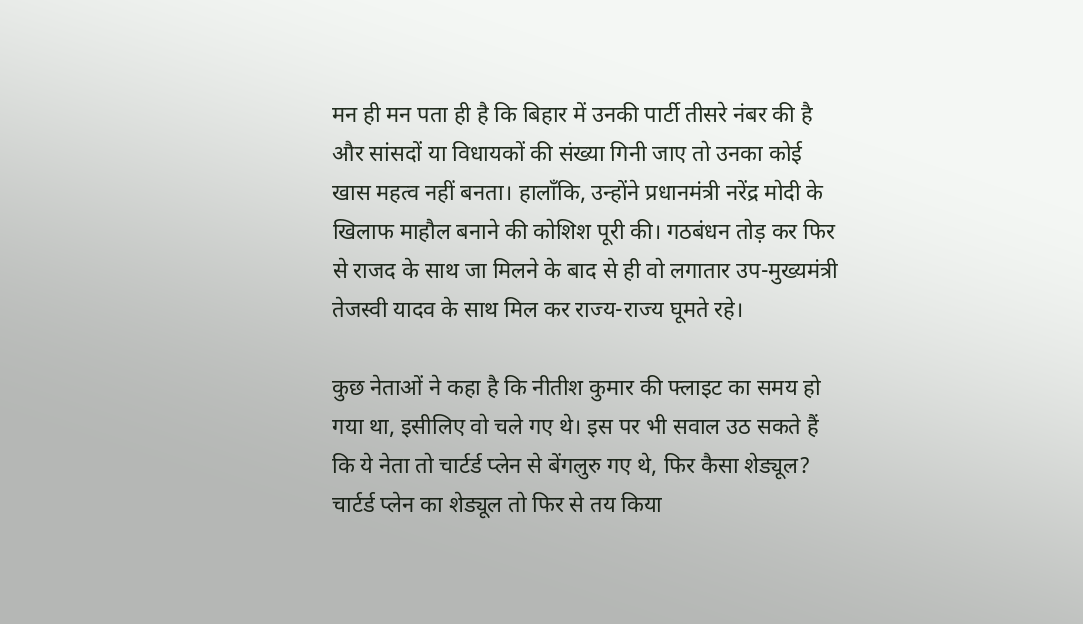मन ही मन पता ही है कि बिहार में उनकी पार्टी तीसरे नंबर की है और सांसदों या विधायकों की संख्या गिनी जाए तो उनका कोई खास महत्व नहीं बनता। हालाँकि, उन्होंने प्रधानमंत्री नरेंद्र मोदी के खिलाफ माहौल बनाने की कोशिश पूरी की। गठबंधन तोड़ कर फिर से राजद के साथ जा मिलने के बाद से ही वो लगातार उप-मुख्यमंत्री तेजस्वी यादव के साथ मिल कर राज्य-राज्य घूमते रहे।

कुछ नेताओं ने कहा है कि नीतीश कुमार की फ्लाइट का समय हो गया था, इसीलिए वो चले गए थे। इस पर भी सवाल उठ सकते हैं कि ये नेता तो चार्टर्ड प्लेन से बेंगलुरु गए थे, फिर कैसा शेड्यूल? चार्टर्ड प्लेन का शेड्यूल तो फिर से तय किया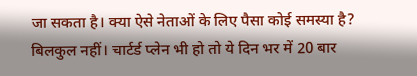जा सकता है। क्या ऐसे नेताओं के लिए पैसा कोई समस्या है? बिलकुल नहीं। चार्टर्ड प्लेन भी हो तो ये दिन भर में 20 बार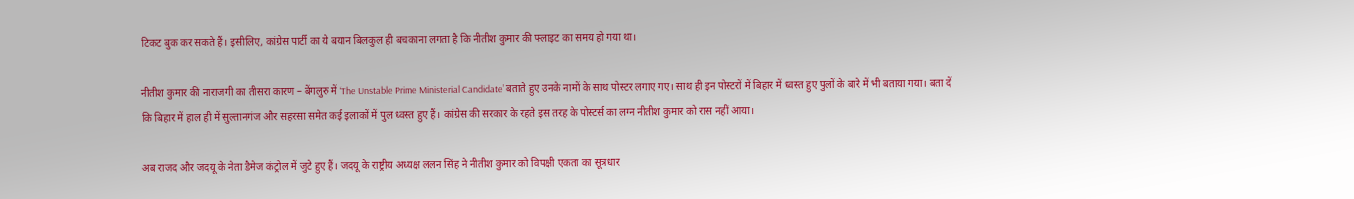टिकट बुक कर सकते हैं। इसीलिए, कांग्रेस पार्टी का ये बयान बिलकुल ही बचकाना लगता है कि नीतीश कुमार की फ्लाइट का समय हो गया था।

नीतीश कुमार की नाराजगी का तीसरा कारण – बेंगलुरु में ‘The Unstable Prime Ministerial Candidate’ बताते हुए उनके नामों के साथ पोस्टर लगाए गए। साथ ही इन पोस्टरों में बिहार में ध्वस्त हुए पुलों के बारे में भी बताया गया। बता दें कि बिहार में हाल ही में सुल्तानगंज और सहरसा समेत कई इलाकों में पुल ध्वस्त हुए हैं। कांग्रेस की सरकार के रहते इस तरह के पोस्टर्स का लग्न नीतीश कुमार को रास नहीं आया।

अब राजद और जदयू के नेता डैमेज कंट्रोल में जुटे हुए हैं। जदयू के राष्ट्रीय अध्यक्ष ललन सिंह ने नीतीश कुमार को विपक्षी एकता का सूत्रधार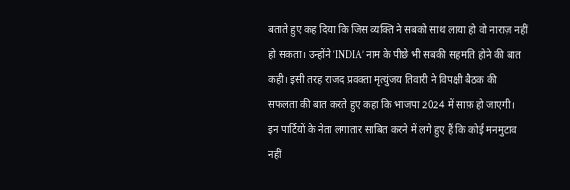बताते हुए कह दिया कि जिस व्यक्ति ने सबको साथ लाया हो वो नाराज़ नहीं हो सकता। उन्होंने ‘INDIA’ नाम के पीछे भी सबकी सहमति होने की बात कही। इसी तरह राजद प्रवक्ता मृत्युंजय तिवारी ने विपक्षी बैठक की सफलता की बात करते हुए कहा कि भाजपा 2024 में साफ़ हो जाएगी। इन पार्टियों के नेता लगातार साबित करने में लगे हुए हैं कि कोई मनमुटाव नहीं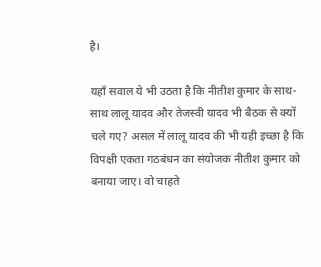है।

यहाँ सवाल ये भी उठता है कि नीतीश कुमार के साथ-साथ लालू यादव और तेजस्वी यादव भी बैठक से क्यों चले गए? असल में लालू यादव की भी यही इच्छा है कि विपक्षी एकता गठबंधन का संयोजक नीतीश कुमार को बनाया जाए। वो चाहते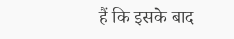हैं कि इसके बाद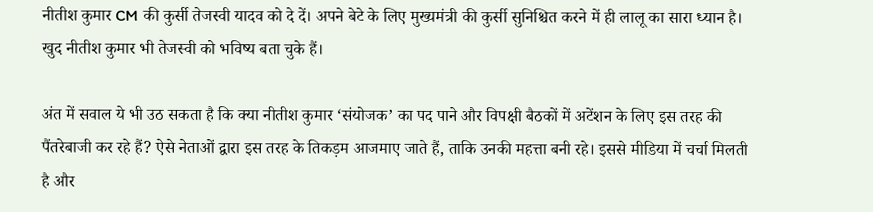नीतीश कुमार CM की कुर्सी तेजस्वी यादव को दे दें। अपने बेटे के लिए मुख्यमंत्री की कुर्सी सुनिश्चित करने में ही लालू का सारा ध्यान है। खुद नीतीश कुमार भी तेजस्वी को भविष्य बता चुके हैं।

अंत में सवाल ये भी उठ सकता है कि क्या नीतीश कुमार ‘संयोजक’ का पद पाने और विपक्षी बैठकों में अटेंशन के लिए इस तरह की पैंतरेबाजी कर रहे हैं? ऐसे नेताओं द्वारा इस तरह के तिकड़म आजमाए जाते हैं, ताकि उनकी महत्ता बनी रहे। इससे मीडिया में चर्चा मिलती है और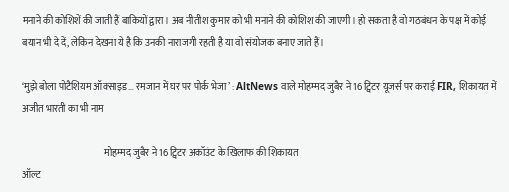मनाने की कोशिशें की जाती हैं बाकियों द्वारा। अब नीतीश कुमार को भी मनाने की कोशिश की जाएगी। हो सकता है वो गठबंधन के पक्ष में कोई बयान भी दे दें, लेकिन देखना ये है कि उनकी नाराजगी रहती है या वो संयोजक बनाए जाते हैं।

‘मुझे बोला पोटैशियम ऑक्साइड… रमजान में घर पर पोर्क भेजा’ : AltNews वाले मोहम्मद जुबैर ने 16 ट्विटर यूजर्स पर कराई FIR, शिकायत में अजीत भारती का भी नाम

                                           मोहम्मद जुबैर ने 16 ट्विटर अकॉउंट के खिलाफ की शिकायत
ऑल्ट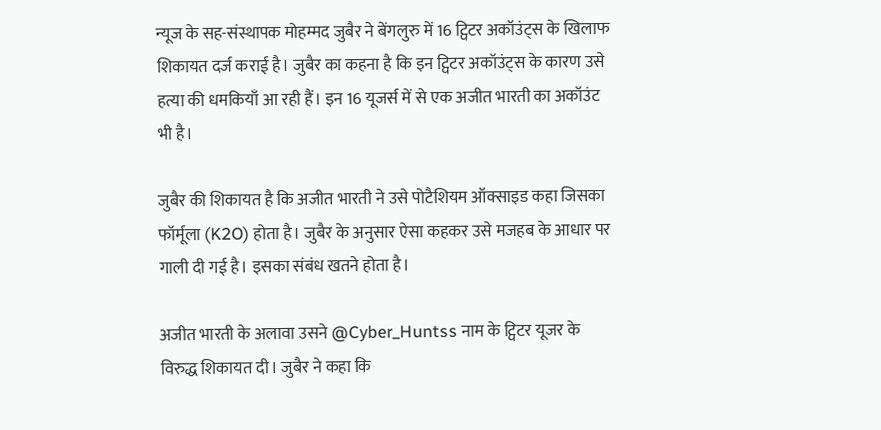न्यूज के सह-संस्थापक मोहम्मद जुबैर ने बेंगलुरु में 16 ट्विटर अकॉउंट्स के खिलाफ शिकायत दर्ज कराई है। जुबैर का कहना है कि इन ट्विटर अकॉउंट्स के कारण उसे हत्या की धमकियाँ आ रही हैं। इन 16 यूजर्स में से एक अजीत भारती का अकॉउंट भी है।

जुबैर की शिकायत है कि अजीत भारती ने उसे पोटैशियम ऑक्साइड कहा जिसका फॉर्मूला (K2O) होता है। जुबैर के अनुसार ऐसा कहकर उसे मजहब के आधार पर गाली दी गई है। इसका संबंध खतने होता है।

अजीत भारती के अलावा उसने @Cyber_Huntss नाम के ट्विटर यूजर के विरुद्ध शिकायत दी। जुबैर ने कहा कि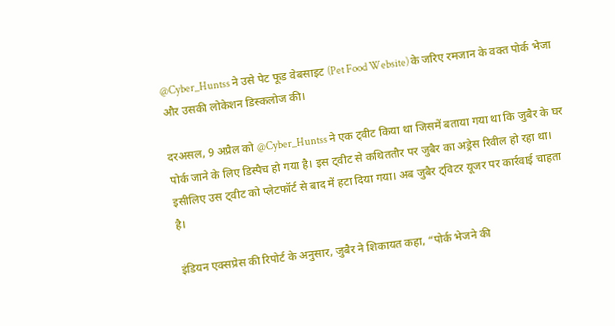@Cyber_Huntss ने उसे पेट फूड वेबसाइट (Pet Food Website) के जरिए रमजान के वक्त पोर्क भेजा और उसकी लोकेशन डिस्कलोज की।

दरअसल, 9 अप्रैल को @Cyber_Huntss ने एक ट्वीट किया था जिसमें बताया गया था कि जुबैर के घर पोर्क जाने के लिए डिस्पैच हो गया है। इस ट्वीट से कथिततौर पर जुबैर का अड्रेस रिवील हो रहा था। इसीलिए उस ट्वीट को प्लेटफॉर्ट से बाद में हटा दिया गया। अब जुबैर ट्विटर यूजर पर कार्रवाई चाहता है।

इंडियन एक्सप्रेस की रिपोर्ट के अनुसार, जुबैर ने शिकायत कहा, “पोर्क भेजने की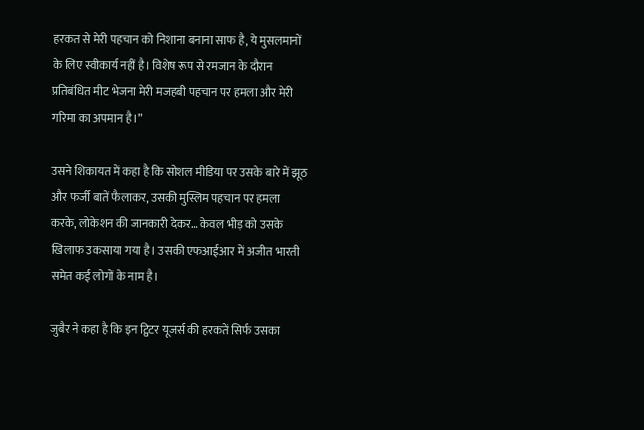हरकत से मेरी पहचान को निशाना बनाना साफ है, ये मुसलमानों के लिए स्वीकार्य नहीं है। विशेष रूप से रमजान के दौरान प्रतिबंधित मीट भेजना मेरी मजहबी पहचान पर हमला और मेरी गरिमा का अपमान है।”

उसने शिकायत में कहा है कि सोशल मीडिया पर उसके बारे में झूठ और फर्जी बातें फैलाकर, उसकी मुस्लिम पहचान पर हमला करके, लोकेशन की जानकारी देकर… केवल भीड़ को उसके खिलाफ उकसाया गया है। उसकी एफआईआर में अजीत भारती समेत कई लोगों के नाम है।

जुबैर ने कहा है कि इन ट्विटर यूजर्स की हरकतें सिर्फ उसका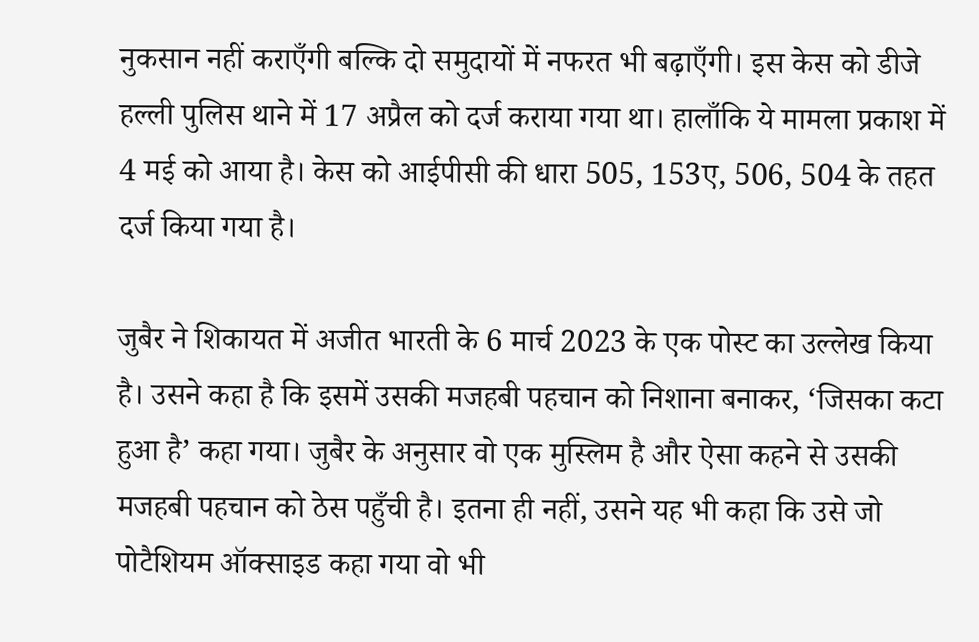नुकसान नहीं कराएँगी बल्कि दो समुदायों में नफरत भी बढ़ाएँगी। इस केस को डीजे हल्ली पुलिस थाने में 17 अप्रैल को दर्ज कराया गया था। हालाँकि ये मामला प्रकाश में 4 मई को आया है। केस को आईपीसी की धारा 505, 153ए, 506, 504 के तहत दर्ज किया गया है।

जुबैर ने शिकायत में अजीत भारती के 6 मार्च 2023 के एक पोस्ट का उल्लेख किया है। उसने कहा है कि इसमें उसकी मजहबी पहचान को निशाना बनाकर, ‘जिसका कटा हुआ है’ कहा गया। जुबैर के अनुसार वो एक मुस्लिम है और ऐसा कहने से उसकी मजहबी पहचान को ठेस पहुँची है। इतना ही नहीं, उसने यह भी कहा कि उसे जो पोटैशियम ऑक्साइड कहा गया वो भी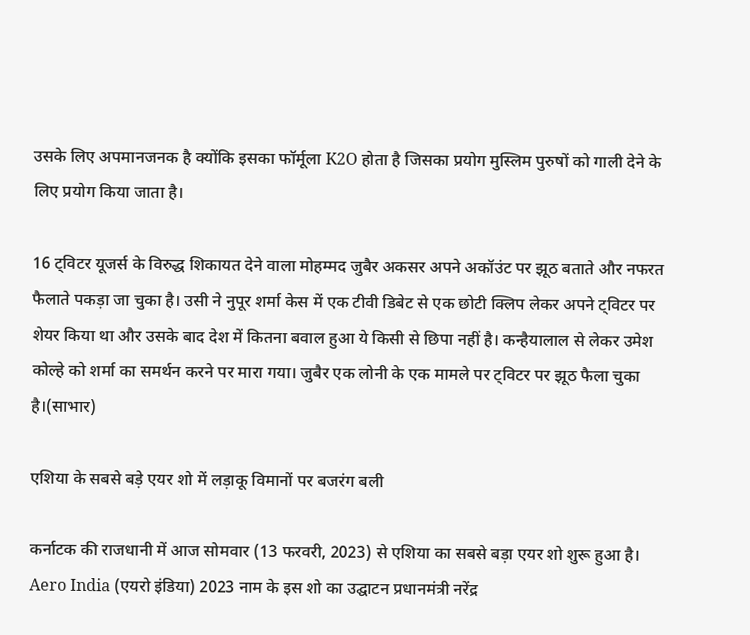उसके लिए अपमानजनक है क्योंकि इसका फॉर्मूला K2O होता है जिसका प्रयोग मुस्लिम पुरुषों को गाली देने के लिए प्रयोग किया जाता है।

16 ट्विटर यूजर्स के विरुद्ध शिकायत देने वाला मोहम्मद जुबैर अकसर अपने अकॉउंट पर झूठ बताते और नफरत फैलाते पकड़ा जा चुका है। उसी ने नुपूर शर्मा केस में एक टीवी डिबेट से एक छोटी क्लिप लेकर अपने ट्विटर पर शेयर किया था और उसके बाद देश में कितना बवाल हुआ ये किसी से छिपा नहीं है। कन्हैयालाल से लेकर उमेश कोल्हे को शर्मा का समर्थन करने पर मारा गया। जुबैर एक लोनी के एक मामले पर ट्विटर पर झूठ फैला चुका है।(साभार)

एशिया के सबसे बड़े एयर शो में लड़ाकू विमानों पर बजरंग बली

कर्नाटक की राजधानी में आज सोमवार (13 फरवरी, 2023) से एशिया का सबसे बड़ा एयर शो शुरू हुआ है। Aero India (एयरो इंडिया) 2023 नाम के इस शो का उद्घाटन प्रधानमंत्री नरेंद्र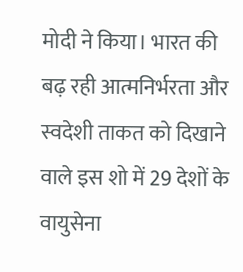मोदी ने किया। भारत की बढ़ रही आत्मनिर्भरता और स्वदेशी ताकत को दिखाने वाले इस शो में 29 देशों के वायुसेना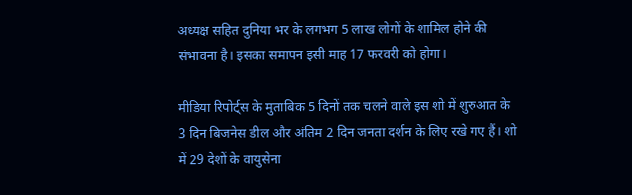अध्यक्ष सहित दुनिया भर के लगभग 5 लाख लोगों के शामिल होने की संभावना है। इसका समापन इसी माह 17 फरवरी को होगा।

मीडिया रिपोर्ट्स के मुताबिक 5 दिनों तक चलने वाले इस शो में शुरुआत के 3 दिन बिजनेस डील और अंतिम 2 दिन जनता दर्शन के लिए रखे गए हैं। शो में 29 देशों के वायुसेना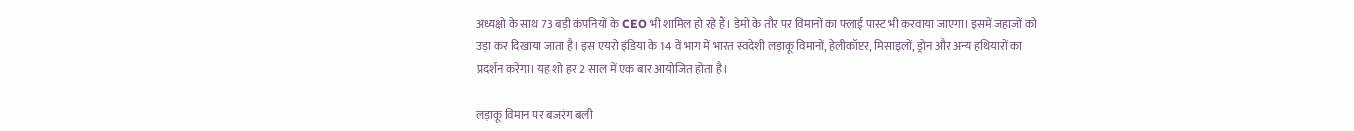अध्यक्षो के साथ 73 बड़ी कंपनियों के CEO भी शामिल हो रहे हैं। डेमो के तौर पर विमानों का फ्लाई पास्ट भी करवाया जाएगा। इसमें जहाजों को उड़ा कर दिखाया जाता है। इस एयरो इंडिया के 14 वें भाग में भारत स्वदेशी लड़ाकू विमानों, हेलीकॉप्टर, मिसाइलों, ड्रोन और अन्य हथियारों का प्रदर्शन करेगा। यह शो हर 2 साल में एक बार आयोजित होता है।

लड़ाकू विमान पर बजरंग बली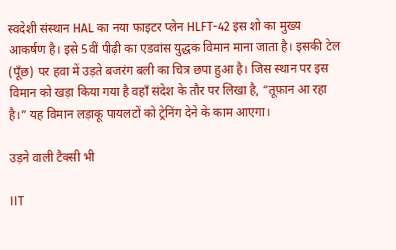स्वदेशी संस्थान HAL का नया फाइटर प्लेन HLFT-42 इस शो का मुख्य आकर्षण है। इसे 5वीं पीढ़ी का एडवांस युद्धक विमान माना जाता है। इसकी टेल (पूँछ) पर हवा में उड़ते बजरंग बली का चित्र छपा हुआ है। जिस स्थान पर इस विमान को खड़ा किया गया है वहाँ संदेश के तौर पर लिखा है, “तूफ़ान आ रहा है।” यह विमान लड़ाकू पायलटों को ट्रेनिंग देने के काम आएगा।

उड़ने वाली टैक्सी भी

IIT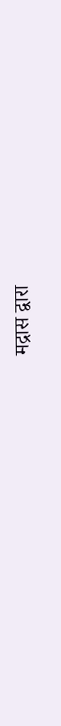मद्रास द्वारा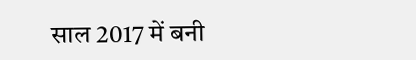साल 2017 में बनी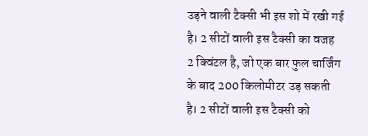उड़ने वाली टैक्सी भी इस शो में रखी गई है। 2 सीटों वाली इस टैक्सी का वजह 2 क्विंटल है, जो एक बार फुल चार्जिंग के बाद 200 किलोमीटर उड़ सकती है। 2 सीटों वाली इस टैक्सी को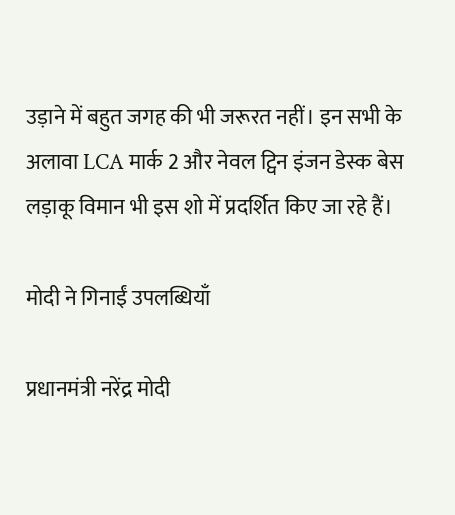उड़ाने में बहुत जगह की भी जरूरत नहीं। इन सभी के अलावा LCA मार्क 2 और नेवल ट्विन इंजन डेस्क बेस लड़ाकू विमान भी इस शो में प्रदर्शित किए जा रहे हैं।

मोदी ने गिनाईं उपलब्धियाँ

प्रधानमंत्री नरेंद्र मोदी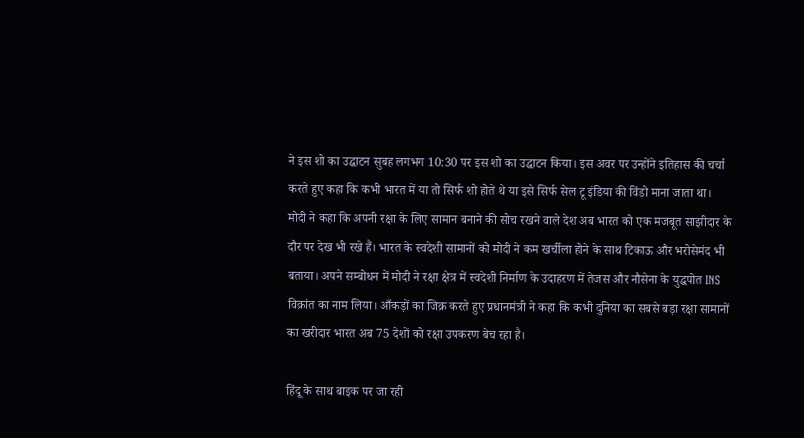ने इस शो का उद्घाटन सुबह लगभग 10:30 पर इस शो का उद्घाटन किया। इस अवर पर उन्होंने इतिहास की चर्चा करते हुए कहा कि कभी भारत में या तो सिर्फ शो होते थे या इसे सिर्फ सेल टू इंडिया की विंडो माना जाता था।
मोदी ने कहा कि अपनी रक्षा के लिए सामान बनाने की सोच रखने वाले देश अब भारत को एक मजबूत साझीदार के दौर पर देख भी रखे हैं। भारत के स्वदेशी सामानों को मोदी ने कम खर्चीला होने के साथ टिकाऊ और भरोसेमंद भी बताया। अपने सम्बोधन में मोदी ने रक्षा क्षेत्र में स्वदेशी निर्माण के उदाहरण में तेजस और नौसेना के युद्धपोत INS विक्रांत का नाम लिया। आँकड़ों का जिक्र करते हुए प्रधानमंत्री ने कहा कि कभी दुनिया का सबसे बड़ा रक्षा सामानों का खरीदार भारत अब 75 देशों को रक्षा उपकरण बेच रहा है।

हिंदू के साथ बाइक पर जा रही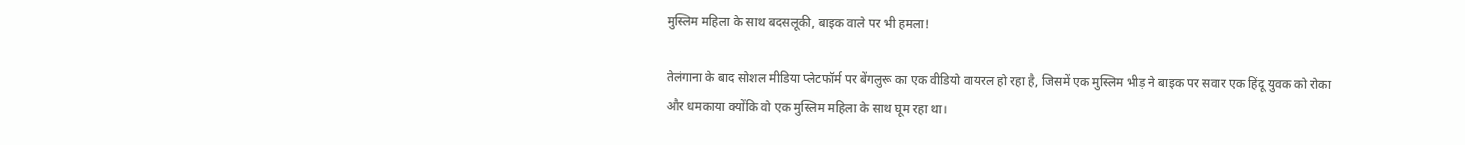मुस्लिम महिला के साथ बदसलूकी, बाइक वाले पर भी हमला!

तेलंगाना के बाद सोशल मीडिया प्लेटफॉर्म पर बेंगलुरू का एक वीडियो वायरल हो रहा है, जिसमें एक मुस्लिम भीड़ ने बाइक पर सवार एक हिंदू युवक को रोका और धमकाया क्योंकि वो एक मुस्लिम महिला के साथ घूम रहा था।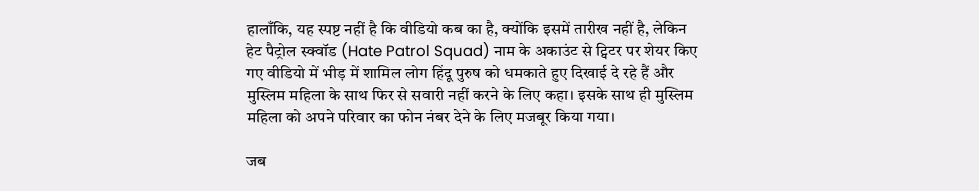हालाँकि, यह स्पष्ट नहीं है कि वीडियो कब का है, क्योंकि इसमें तारीख नहीं है, लेकिन हेट पैट्रोल स्क्वॉड (Hate Patrol Squad) नाम के अकाउंट से ट्विटर पर शेयर किए गए वीडियो में भीड़ में शामिल लोग हिंदू पुरुष को धमकाते हुए दिखाई दे रहे हैं और मुस्लिम महिला के साथ फिर से सवारी नहीं करने के लिए कहा। इसके साथ ही मुस्लिम महिला को अपने परिवार का फोन नंबर देने के लिए मजबूर किया गया।

जब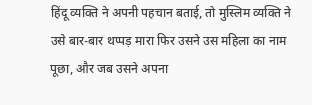हिंदू व्यक्ति ने अपनी पहचान बताई, तो मुस्लिम व्यक्ति ने उसे बार-बार थप्पड़ मारा फिर उसने उस महिला का नाम पूछा, और जब उसने अपना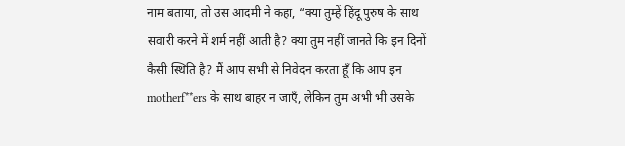नाम बताया, तो उस आदमी ने कहा, “क्या तुम्हें हिंदू पुरुष के साथ सवारी करने में शर्म नहीं आती है? क्या तुम नहीं जानते कि इन दिनों कैसी स्थिति है? मैं आप सभी से निवेदन करता हूँ कि आप इन motherf**ers के साथ बाहर न जाएँ, लेकिन तुम अभी भी उसके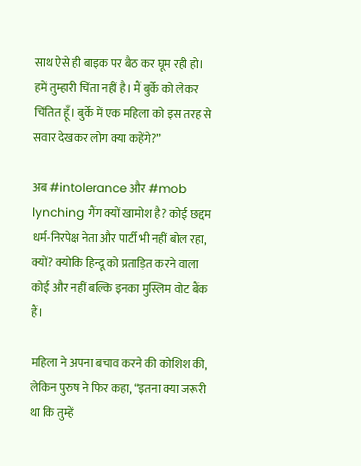साथ ऐसे ही बाइक पर बैठ कर घूम रही हो। हमें तुम्हारी चिंता नहीं है। मैं बुर्के को लेकर चिंतित हूँ। बुर्के में एक महिला को इस तरह से सवार देखकर लोग क्या कहेंगे?”

अब #intolerance और #mob lynching गैंग क्यों खामोश है? कोई छद्दम धर्म-निरपेक्ष नेता और पार्टी भी नहीं बोल रहा, क्यों? क्योकि हिन्दू को प्रताड़ित करने वाला कोई और नहीं बल्कि इनका मुस्लिम वोट बैंक हैं।

महिला ने अपना बचाव करने की कोशिश की, लेकिन पुरुष ने फिर कहा, “इतना क्या जरूरी था कि तुम्हें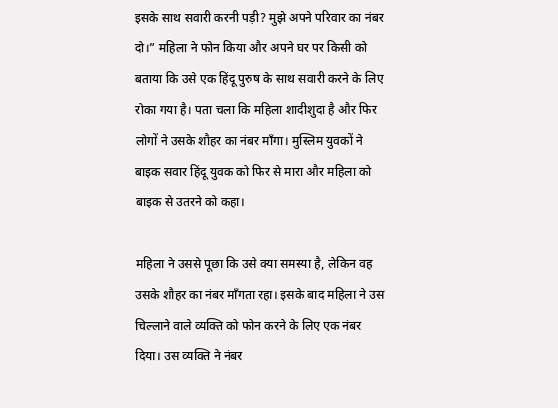इसके साथ सवारी करनी पड़ी? मुझे अपने परिवार का नंबर दो।” महिला ने फोन किया और अपने घर पर किसी को बताया कि उसे एक हिंदू पुरुष के साथ सवारी करने के लिए रोका गया है। पता चला कि महिला शादीशुदा है और फिर लोगों ने उसके शौहर का नंबर माँगा। मुस्लिम युवकों ने बाइक सवार हिंदू युवक को फिर से मारा और महिला को बाइक से उतरने को कहा।

महिला ने उससे पूछा कि उसे क्या समस्या है, लेकिन वह उसके शौहर का नंबर माँगता रहा। इसके बाद महिला ने उस चिल्लाने वाले व्यक्ति को फोन करने के लिए एक नंबर दिया। उस व्यक्ति ने नंबर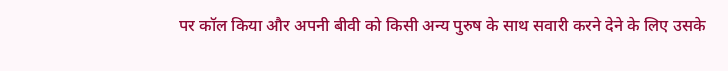पर कॉल किया और अपनी बीवी को किसी अन्य पुरुष के साथ सवारी करने देने के लिए उसके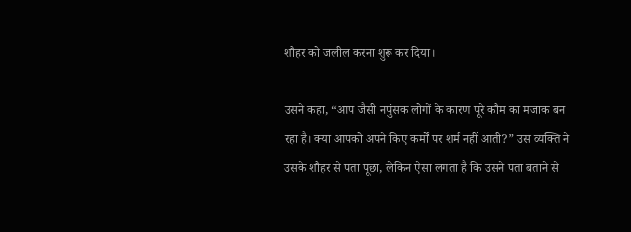शौहर को जलील करना शुरू कर दिया।

उसने कहा, “आप जैसी नपुंसक लोगों के कारण पूरे कौम का मजाक बन रहा है। क्या आपको अपने किए कर्मों पर शर्म नहीं आती?” उस व्यक्ति ने उसके शौहर से पता पूछा, लेकिन ऐसा लगता है कि उसने पता बताने से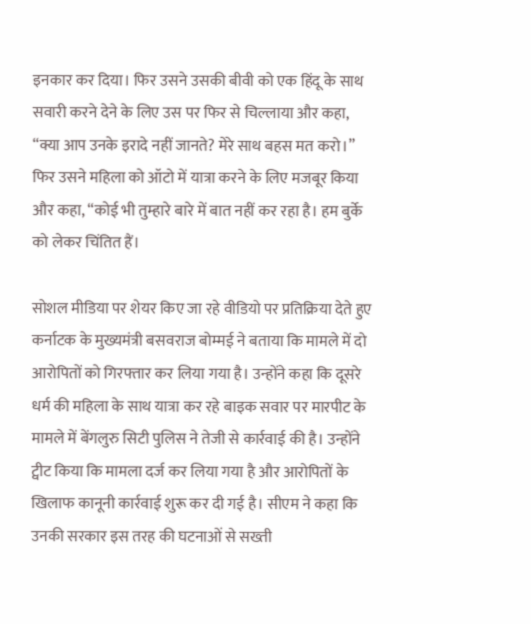इनकार कर दिया। फिर उसने उसकी बीवी को एक हिंदू के साथ सवारी करने देने के लिए उस पर फिर से चिल्लाया और कहा, “क्या आप उनके इरादे नहीं जानते? मेरे साथ बहस मत करो।” फिर उसने महिला को ऑटो में यात्रा करने के लिए मजबूर किया और कहा, “कोई भी तुम्हारे बारे में बात नहीं कर रहा है। हम बुर्के को लेकर चिंतित हैं।

सोशल मीडिया पर शेयर किए जा रहे वीडियो पर प्रतिक्रिया देते हुए कर्नाटक के मुख्यमंत्री बसवराज बोम्मई ने बताया कि मामले में दो आरोपितों को गिरफ्तार कर लिया गया है। उन्होंने कहा कि दूसरे धर्म की महिला के साथ यात्रा कर रहे बाइक सवार पर मारपीट के मामले में बेंगलुरु सिटी पुलिस ने तेजी से कार्रवाई की है। उन्होंने ट्वीट किया कि मामला दर्ज कर लिया गया है और आरोपितों के खिलाफ कानूनी कार्रवाई शुरू कर दी गई है। सीएम ने कहा कि उनकी सरकार इस तरह की घटनाओं से सख्ती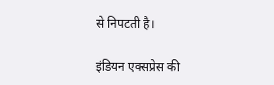से निपटती है।

इंडियन एक्सप्रेस की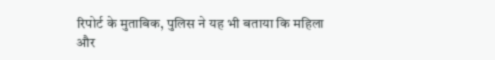रिपोर्ट के मुताबिक, पुलिस ने यह भी बताया कि महिला और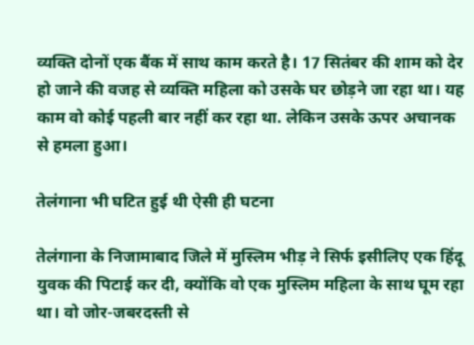व्यक्ति दोनों एक बैंक में साथ काम करते है। 17 सितंबर की शाम को देर हो जाने की वजह से व्यक्ति महिला को उसके घर छोड़ने जा रहा था। यह काम वो कोई पहली बार नहीं कर रहा था. लेकिन उसके ऊपर अचानक से हमला हुआ।

तेलंगाना भी घटित हुई थी ऐसी ही घटना

तेलंगाना के निजामाबाद जिले में मुस्लिम भीड़ ने सिर्फ इसीलिए एक हिंदू युवक की पिटाई कर दी, क्योंकि वो एक मुस्लिम महिला के साथ घूम रहा था। वो जोर-जबरदस्ती से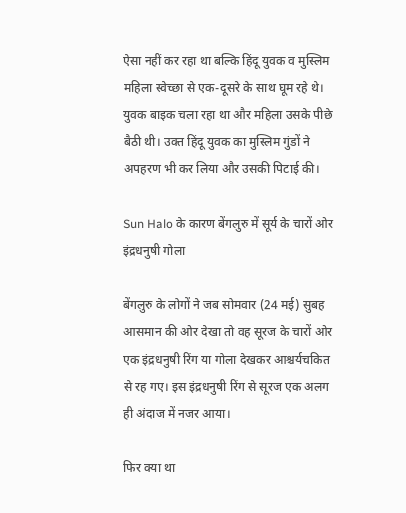ऐसा नहीं कर रहा था बल्कि हिंदू युवक व मुस्लिम महिला स्वेच्छा से एक-दूसरे के साथ घूम रहे थे। युवक बाइक चला रहा था और महिला उसके पीछे बैठी थी। उक्त हिंदू युवक का मुस्लिम गुंडों ने अपहरण भी कर लिया और उसकी पिटाई की।

Sun Halo के कारण बेंगलुरु में सूर्य के चारों ओर इंद्रधनुषी गोला

बेंगलुरु के लोगों ने जब सोमवार (24 मई) सुबह आसमान की ओर देखा तो वह सूरज के चारों ओर एक इंद्रधनुषी रिंग या गोला देखकर आश्चर्यचकित से रह गए। इस इंद्रधनुषी रिंग से सूरज एक अलग ही अंदाज में नजर आया।

फिर क्या था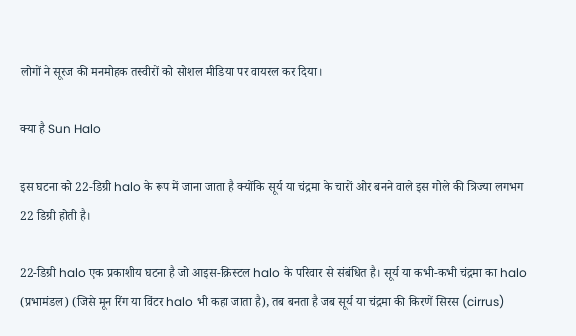लोगों ने सूरज की मनमोहक तस्वीरों को सोशल मीडिया पर वायरल कर दिया।

क्या है Sun Halo

इस घटना को 22-डिग्री halo के रूप में जाना जाता है क्योंकि सूर्य या चंद्रमा के चारों ओर बनने वाले इस गोले की त्रिज्या लगभग 22 डिग्री होती है।

22-डिग्री halo एक प्रकाशीय घटना है जो आइस-क्रिस्टल halo के परिवार से संबंधित है। सूर्य या कभी-कभी चंद्रमा का halo (प्रभामंडल) (जिसे मून रिंग या विंटर halo भी कहा जाता है), तब बनता है जब सूर्य या चंद्रमा की किरणें सिरस (cirrus)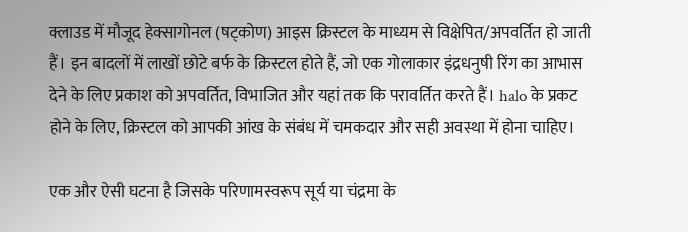क्लाउड में मौजूद हेक्सागोनल (षट्कोण) आइस क्रिस्टल के माध्यम से विक्षेपित/अपवर्तित हो जाती हैं। इन बादलों में लाखों छोटे बर्फ के क्रिस्टल होते हैं, जो एक गोलाकार इंद्रधनुषी रिंग का आभास देने के लिए प्रकाश को अपवर्तित, विभाजित और यहां तक कि परावर्तित करते हैं। halo के प्रकट होने के लिए, क्रिस्टल को आपकी आंख के संबंध में चमकदार और सही अवस्था में होना चाहिए।

एक और ऐसी घटना है जिसके परिणामस्वरूप सूर्य या चंद्रमा के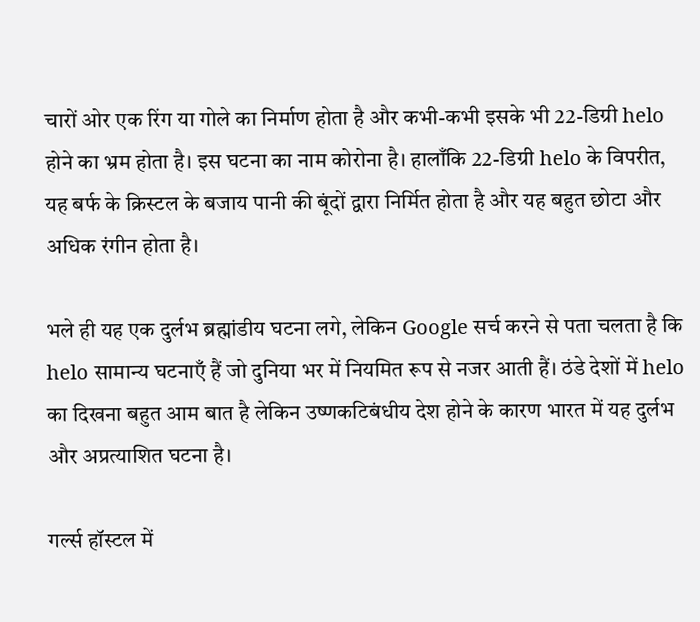चारों ओर एक रिंग या गोले का निर्माण होता है और कभी-कभी इसके भी 22-डिग्री helo होने का भ्रम होता है। इस घटना का नाम कोरोना है। हालाँकि 22-डिग्री helo के विपरीत, यह बर्फ के क्रिस्टल के बजाय पानी की बूंदों द्वारा निर्मित होता है और यह बहुत छोटा और अधिक रंगीन होता है।

भले ही यह एक दुर्लभ ब्रह्मांडीय घटना लगे, लेकिन Google सर्च करने से पता चलता है कि helo सामान्य घटनाएँ हैं जो दुनिया भर में नियमित रूप से नजर आती हैं। ठंडे देशों में helo का दिखना बहुत आम बात है लेकिन उष्णकटिबंधीय देश होने के कारण भारत में यह दुर्लभ और अप्रत्याशित घटना है।

गर्ल्स हॉस्टल में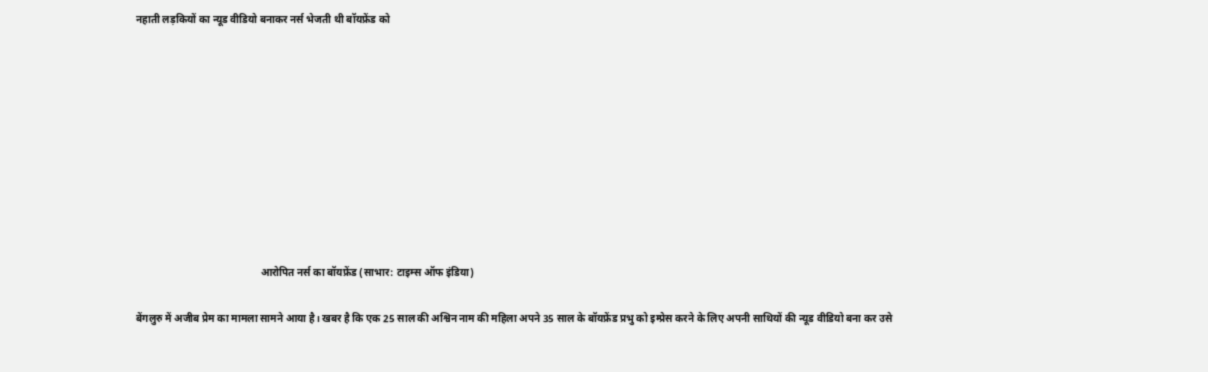नहाती लड़कियों का न्यूड वीडियो बनाकर नर्स भेजती थी बॉयफ्रेंड को










                                                आरोपित नर्स का बॉयफ्रेंड (साभार: टाइम्स ऑफ इंडिया)

बेंगलुरु में अजीब प्रेम का मामला सामने आया है। खबर है कि एक 25 साल की अश्विन नाम की महिला अपने 35 साल के बॉयफ्रेंड प्रभु को इम्प्रेस करने के लिए अपनी साथियों की न्यूड वीडियो बना कर उसे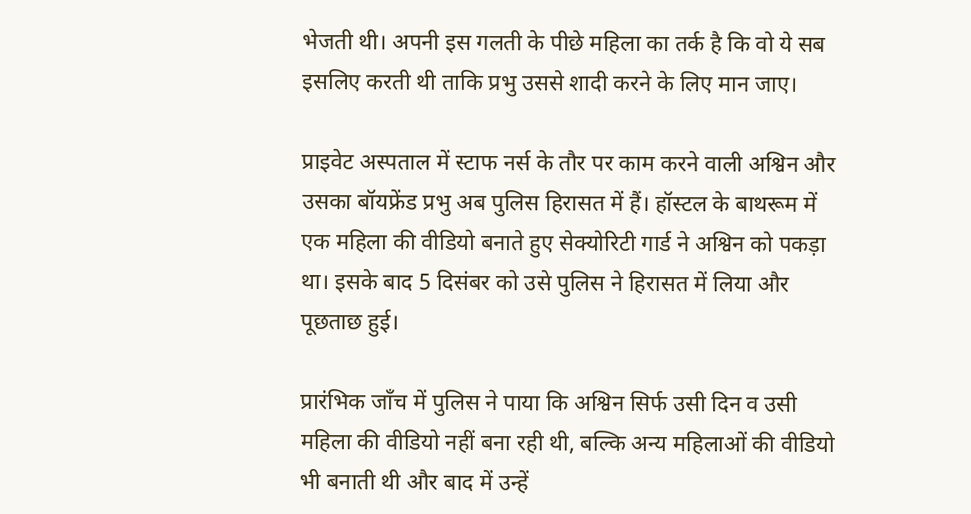भेजती थी। अपनी इस गलती के पीछे महिला का तर्क है कि वो ये सब इसलिए करती थी ताकि प्रभु उससे शादी करने के लिए मान जाए।

प्राइवेट अस्पताल में स्टाफ नर्स के तौर पर काम करने वाली अश्विन और उसका बॉयफ्रेंड प्रभु अब पुलिस हिरासत में हैं। हॉस्टल के बाथरूम में एक महिला की वीडियो बनाते हुए सेक्योरिटी गार्ड ने अश्विन को पकड़ा था। इसके बाद 5 दिसंबर को उसे पुलिस ने हिरासत में लिया और पूछताछ हुई।

प्रारंभिक जाँच में पुलिस ने पाया कि अश्विन सिर्फ उसी दिन व उसी महिला की वीडियो नहीं बना रही थी, बल्कि अन्य महिलाओं की वीडियो भी बनाती थी और बाद में उन्हें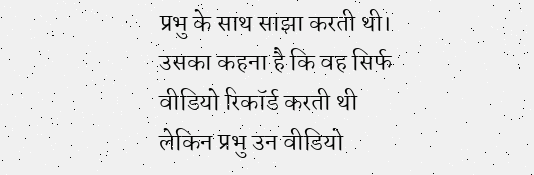प्रभु के साथ साझा करती थी। उसका कहना है कि वह सिर्फ वीडियो रिकॉर्ड करती थी लेकिन प्रभु उन वीडियो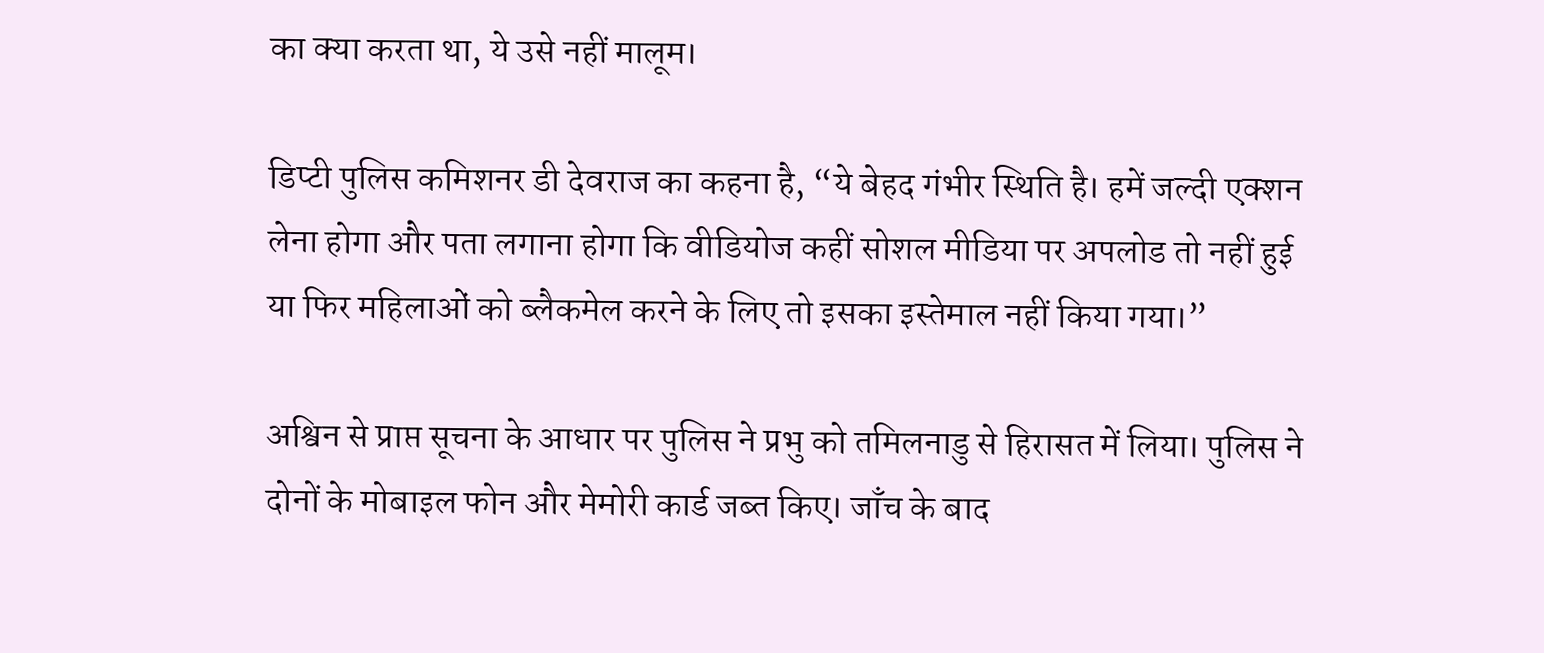का क्या करता था, ये उसे नहीं मालूम।

डिप्टी पुलिस कमिशनर डी देवराज का कहना है, “ये बेहद गंभीर स्थिति है। हमें जल्दी एक्शन लेना होगा और पता लगाना होगा कि वीडियोज कहीं सोशल मीडिया पर अपलोड तो नहीं हुई या फिर महिलाओं को ब्लैकमेल करने के लिए तो इसका इस्तेमाल नहीं किया गया।”

अश्विन से प्राप्त सूचना के आधार पर पुलिस ने प्रभु को तमिलनाडु से हिरासत में लिया। पुलिस ने दोनों के मोबाइल फोन और मेमोरी कार्ड जब्त किए। जाँच के बाद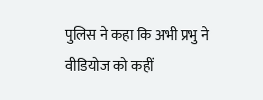पुलिस ने कहा कि अभी प्रभु ने वीडियोज को कहीं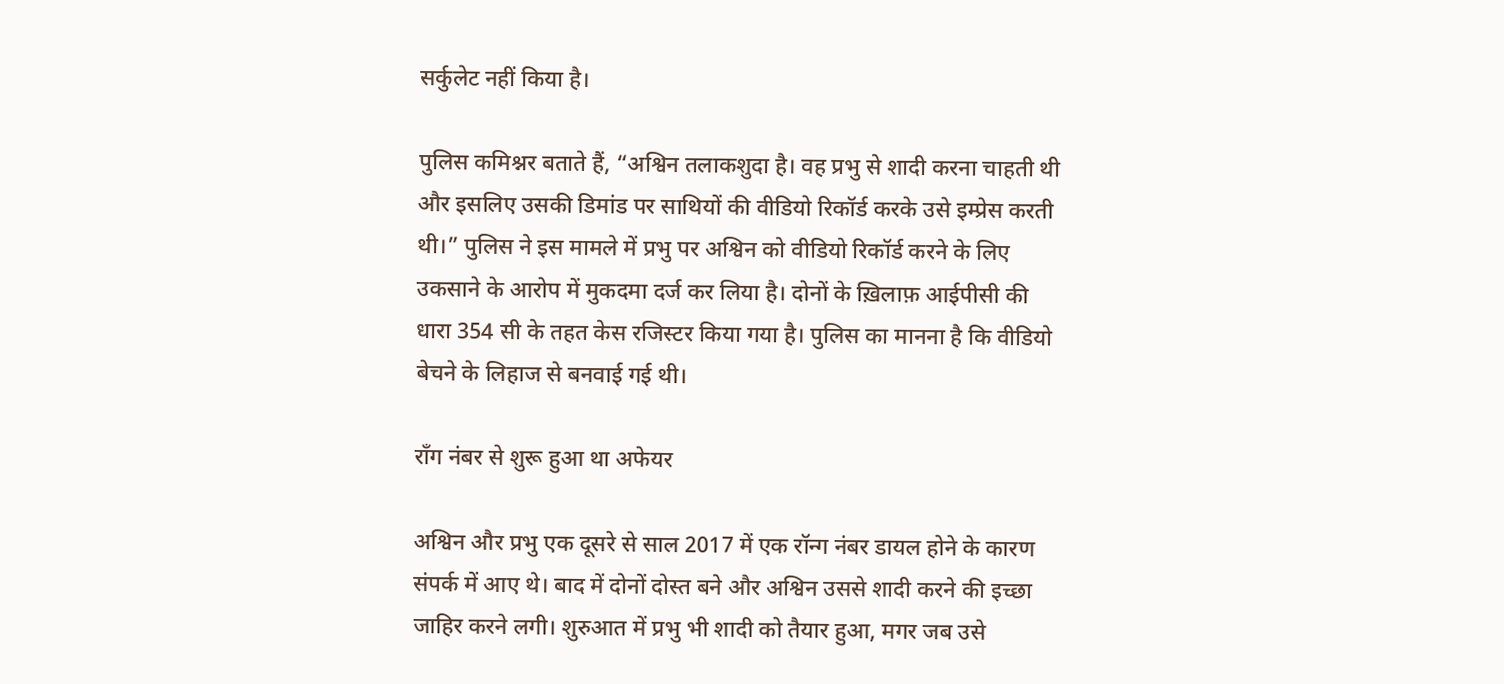सर्कुलेट नहीं किया है।

पुलिस कमिश्नर बताते हैं, “अश्विन तलाकशुदा है। वह प्रभु से शादी करना चाहती थी और इसलिए उसकी डिमांड पर साथियों की वीडियो रिकॉर्ड करके उसे इम्प्रेस करती थी।” पुलिस ने इस मामले में प्रभु पर अश्विन को वीडियो रिकॉर्ड करने के लिए उकसाने के आरोप में मुकदमा दर्ज कर लिया है। दोनों के ख़िलाफ़ आईपीसी की धारा 354 सी के तहत केस रजिस्टर किया गया है। पुलिस का मानना है कि वीडियो बेचने के लिहाज से बनवाई गई थी।

रॉंग नंबर से शुरू हुआ था अफेयर

अश्विन और प्रभु एक दूसरे से साल 2017 में एक रॉन्ग नंबर डायल होने के कारण संपर्क में आए थे। बाद में दोनों दोस्त बने और अश्विन उससे शादी करने की इच्छा जाहिर करने लगी। शुरुआत में प्रभु भी शादी को तैयार हुआ, मगर जब उसे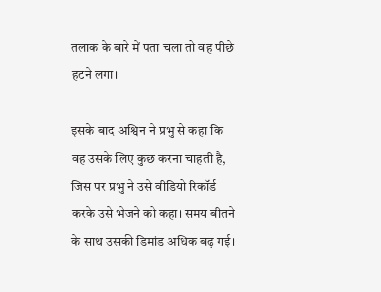तलाक के बारे में पता चला तो वह पीछे हटने लगा।

इसके बाद अश्विन ने प्रभु से कहा कि वह उसके लिए कुछ करना चाहती है, जिस पर प्रभु ने उसे वीडियो रिकॉर्ड करके उसे भेजने को कहा। समय बीतने के साथ उसकी डिमांड अधिक बढ़ गई।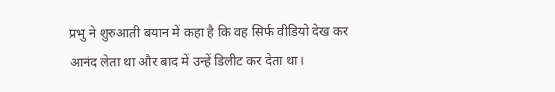प्रभु ने शुरुआती बयान में कहा है कि वह सिर्फ वीडियो देख कर आनंद लेता था और बाद में उन्हें डिलीट कर देता था।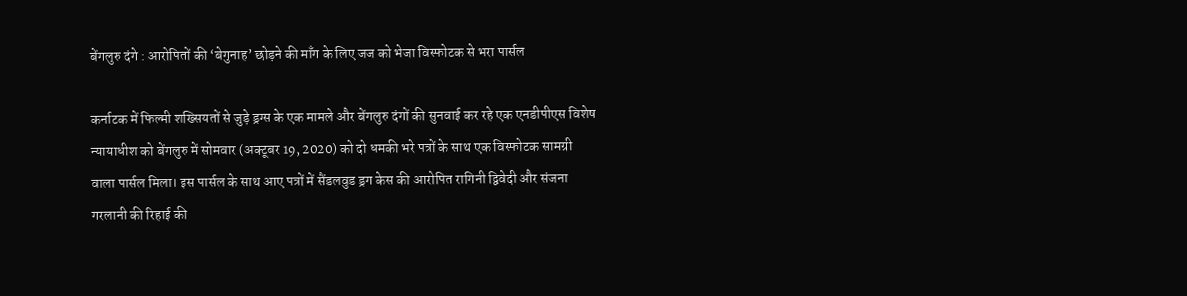बेंगलुरु दंगे : आरोपितों की ‘बेगुनाह’ छोड़ने की माँग के लिए जज को भेजा विस्फोटक से भरा पार्सल

कर्नाटक में फिल्मी शख्सियतों से जुड़े ड्रग्स के एक मामले और बेंगलुरु दंगों की सुनवाई कर रहे एक एनडीपीएस विशेष न्यायाधीश को बेंगलुरु में सोमवार (अक्टूबर 19, 2020) को दो धमकी भरे पत्रों के साथ एक विस्फोटक सामग्री वाला पार्सल मिला। इस पार्सल के साथ आए पत्रों में सैंडलवुड ड्रग केस की आरोपित रागिनी द्विवेदी और संजना गरलानी की रिहाई की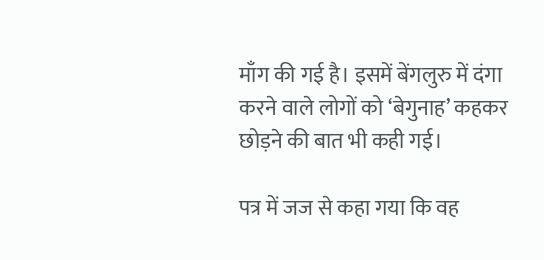माँग की गई है। इसमें बेंगलुरु में दंगा करने वाले लोगों को ‘बेगुनाह’ कहकर छोड़ने की बात भी कही गई।

पत्र में जज से कहा गया कि वह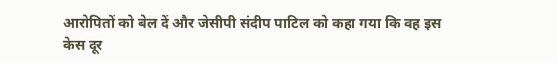आरोपितों को बेल दें और जेसीपी संदीप पाटिल को कहा गया कि वह इस केस दूर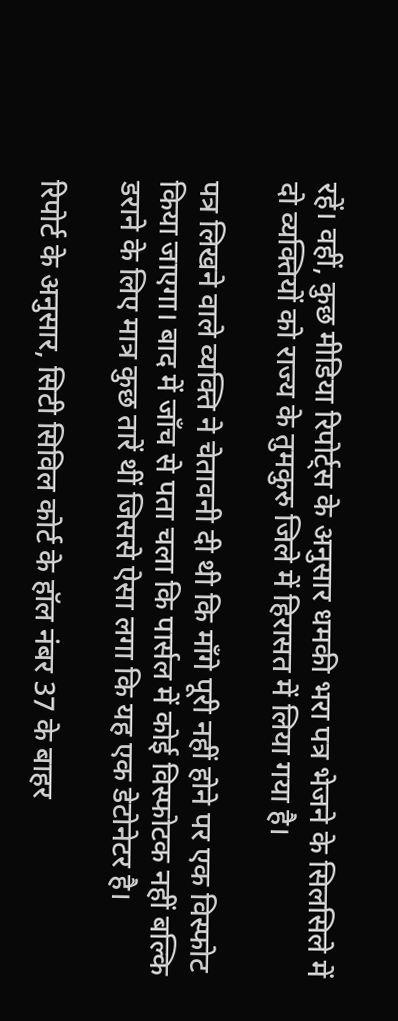रहें। वहीं, कुछ मीडिया रिपोर्ट्स के अनुसार धमकी भरा पत्र भेजने के सिलसिले में दो व्यक्तियों को राज्य के तुमकुरु जिले में हिरासत में लिया गया है।

पत्र लिखने वाले व्यक्ति ने चेतावनी दी थी कि माँगे पूरी नहीं होने पर एक विस्फोट किया जाएगा। बाद में जाँच से पता चला कि पार्सल में कोई विस्फोटक नहीं बल्कि डराने के लिए मात्र कुछ तारें थीं जिससे ऐसा लगा कि यह एक डेटोनेटर है।

रिपोर्ट के अनुसार, सिटी सिविल कोर्ट के हॉल नंबर 37 के बाहर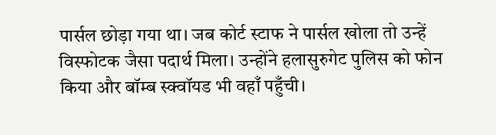पार्सल छोड़ा गया था। जब कोर्ट स्टाफ ने पार्सल खोला तो उन्हें विस्फोटक जैसा पदार्थ मिला। उन्होंने हलासुरुगेट पुलिस को फोन किया और बॉम्ब स्क्वॉयड भी वहाँ पहुँची।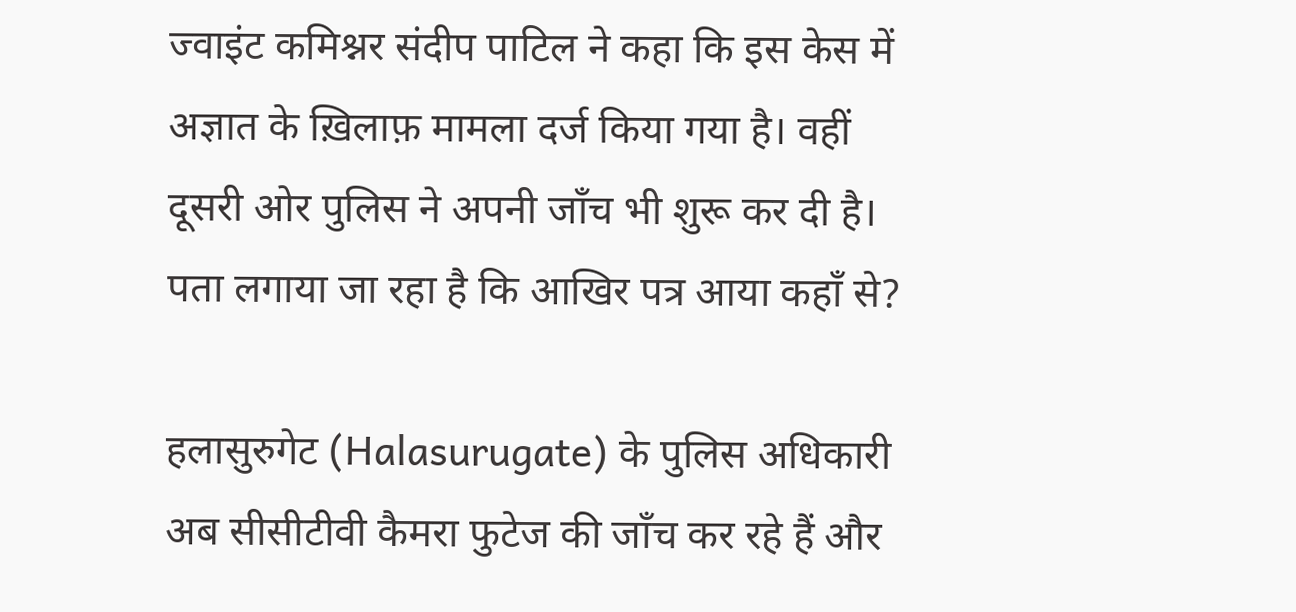ज्वाइंट कमिश्नर संदीप पाटिल ने कहा कि इस केस में अज्ञात के ख़िलाफ़ मामला दर्ज किया गया है। वहीं दूसरी ओर पुलिस ने अपनी जाँच भी शुरू कर दी है। पता लगाया जा रहा है कि आखिर पत्र आया कहाँ से?

हलासुरुगेट (Halasurugate) के पुलिस अधिकारी अब सीसीटीवी कैमरा फुटेज की जाँच कर रहे हैं और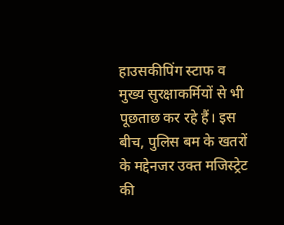हाउसकीपिंग स्टाफ व मुख्य सुरक्षाकर्मियों से भी पूछताछ कर रहे हैं। इस बीच, पुलिस बम के खतरों के मद्देनजर उक्त मजिस्ट्रेट की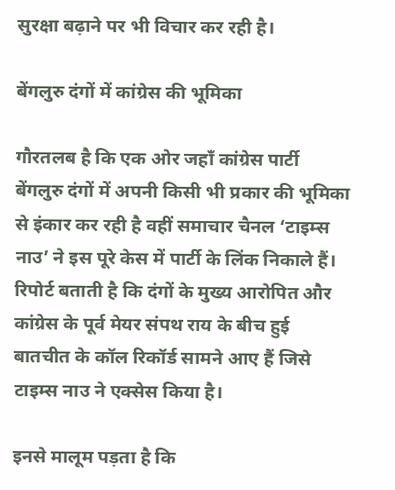सुरक्षा बढ़ाने पर भी विचार कर रही है।

बेंगलुरु दंगों में कांग्रेस की भूमिका

गौरतलब है कि एक ओर जहाँ कांग्रेस पार्टी बेंगलुरु दंगों में अपनी किसी भी प्रकार की भूमिका से इंकार कर रही है वहीं समाचार चैनल ‘टाइम्स नाउ’ ने इस पूरे केस में पार्टी के लिंक निकाले हैं। रिपोर्ट बताती है कि दंगों के मुख्य आरोपित और कांग्रेस के पूर्व मेयर संपथ राय के बीच हुई बातचीत के कॉल रिकॉर्ड सामने आए हैं जिसे टाइम्स नाउ ने एक्सेस किया है।

इनसे मालूम पड़ता है कि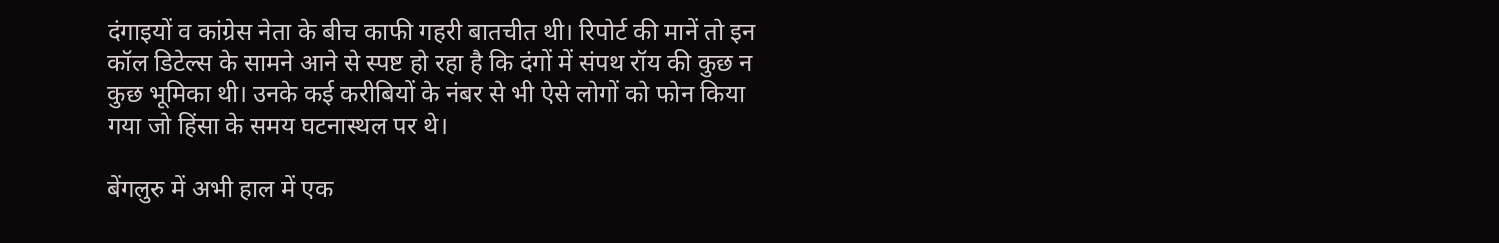दंगाइयों व कांग्रेस नेता के बीच काफी गहरी बातचीत थी। रिपोर्ट की मानें तो इन कॉल डिटेल्स के सामने आने से स्पष्ट हो रहा है कि दंगों में संपथ रॉय की कुछ न कुछ भूमिका थी। उनके कई करीबियों के नंबर से भी ऐसे लोगों को फोन किया गया जो हिंसा के समय घटनास्थल पर थे।

बेंगलुरु में अभी हाल में एक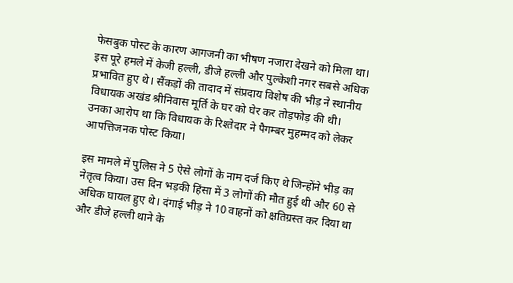फेसबुक पोस्ट के कारण आगजनी का भीषण नजारा देखने को मिला था। इस पूरे हमले में केजी हल्ली, डीजे हल्ली और पुल्केशी नगर सबसे अधिक प्रभावित हुए थे। सैंकड़ों की तादाद में संप्रदाय विशेष की भीड़ ने स्थानीय विधायक अखंड श्रीनिवास मूर्ति के घर को घेर कर तोड़फोड़ की थी। उनका आरोप था कि विधायक के रिश्तेदार ने पैगम्बर मुहम्मद को लेकर आपत्तिजनक पोस्ट किया।

इस मामले में पुलिस ने 5 ऐसे लोगों के नाम दर्ज किए थे जिन्होंने भीड़ का नेतृत्व किया। उस दिन भड़की हिंसा में 3 लोगों की मौत हुई थी और 60 से अधिक घायल हुए थे। दंगाई भीड़ ने 10 वाहनों को क्षतिग्रस्त कर दिया था और डीजे हल्ली थाने के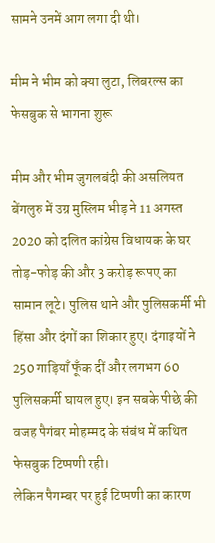सामने उनमें आग लगा दी थी।

मीम ने भीम को क्या लुटा, लिबरल्स का फेसबुक से भागना शुरू

मीम और भीम जुगलबंदी की असलियत
बेंगलुरु में उग्र मुस्लिम भीड़ ने 11 अगस्त 2020 को दलित कांग्रेस विधायक के घर तोड़-फोड़ की और 3 करोड़ रूपए का सामान लूटे। पुलिस थाने और पुलिसकर्मी भी हिंसा और दंगों का शिकार हुए। दंगाइयों ने 250 गाड़ियाँ फूँक दीं और लगभग 60 पुलिसकर्मी घायल हुए। इन सबके पीछे की वजह पैगंबर मोहम्मद के संबंध में कथित फेसबुक टिप्पणी रही।
लेकिन पैगम्बर पर हुई टिप्पणी का कारण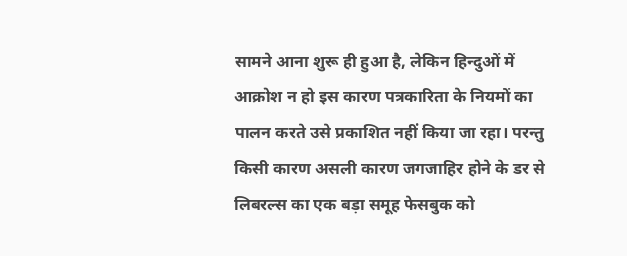सामने आना शुरू ही हुआ है, लेकिन हिन्दुओं में आक्रोश न हो इस कारण पत्रकारिता के नियमों का पालन करते उसे प्रकाशित नहीं किया जा रहा। परन्तु किसी कारण असली कारण जगजाहिर होने के डर से लिबरल्स का एक बड़ा समूह फेसबुक को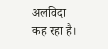अलविदा कह रहा है।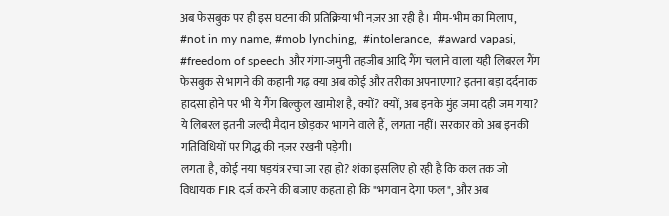अब फेसबुक पर ही इस घटना की प्रतिक्रिया भी नज़र आ रही है। मीम-भीम का मिलाप, #not in my name, #mob lynching,  #intolerance,  #award vapasi, #freedom of speech और गंगा-जमुनी तहजीब आदि गैंग चलाने वाला यही लिबरल गैंग फेसबुक से भागने की कहानी गढ़ क्या अब कोई और तरीका अपनाएगा? इतना बड़ा दर्दनाक हादसा होने पर भी ये गैंग बिल्कुल खामोश है, क्यों? क्यों, अब इनके मुंह जमा दही जम गया? ये लिबरल इतनी जल्दी मैदान छोड़कर भागने वाले हैं, लगता नहीं। सरकार को अब इनकी गतिविधियों पर गिद्ध की नज़र रखनी पड़ेगी।
लगता है, कोई नया षड़यंत्र रचा जा रहा हो? शंका इसलिए हो रही है कि कल तक जो विधायक FIR दर्ज करने की बजाए कहता हो कि "भगवान देगा फल", और अब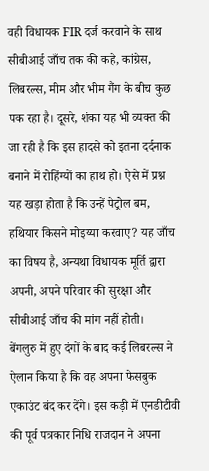वही विधायक FIR दर्ज करवाने के साथ सीबीआई जाँच तक की कहे, कांग्रेस, लिबरल्स, मीम और भीम गैंग के बीच कुछ पक रहा है। दूसरे, शंका यह भी व्यक्त की जा रही है कि इस हादसे को इतना दर्दनाक बनाने में रोहिंग्यों का हाथ हो। ऐसे में प्रश्न यह खड़ा होता है कि उन्हें पेट्रोल बम, हथियार किसने मोइय्या करवाए? यह जाँच का विषय है, अन्यथा विधायक मूर्ति द्वारा अपनी, अपने परिवार की सुरक्षा और सीबीआई जाँच की मांग नहीं होती।
बेंगलुरु में हुए दंगों के बाद कई लिबरल्स ने ऐलान किया है कि वह अपना फेसबुक एकाउंट बंद कर देंगे। इस कड़ी में एनडीटीवी की पूर्व पत्रकार निधि राजदान ने अपना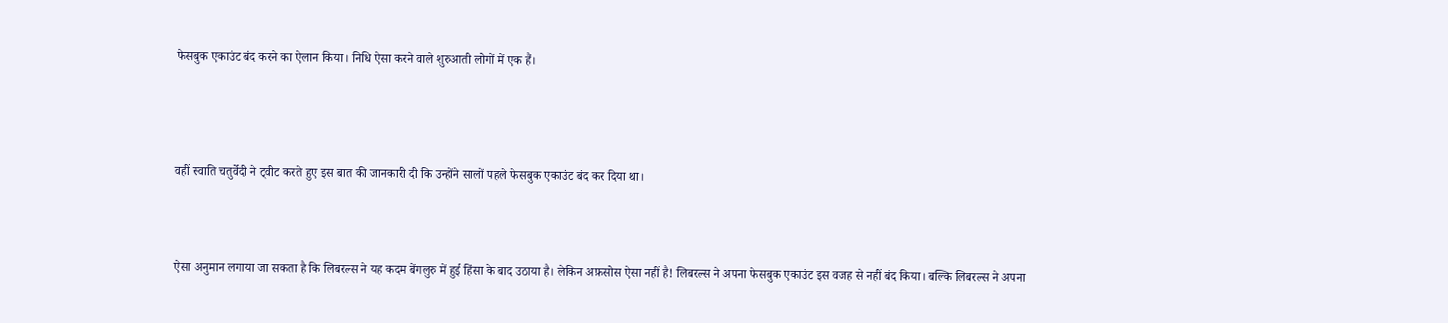फेसबुक एकाउंट बंद करने का ऐलान किया। निधि ऐसा करने वाले शुरुआती लोगों में एक हैं।





वहीं स्वाति चतुर्वेदी ने ट्वीट करते हुए इस बात की जानकारी दी कि उन्होंने सालों पहले फेसबुक एकाउंट बंद कर दिया था।




ऐसा अनुमान लगाया जा सकता है कि लिबरल्स ने यह कदम बेंगलुरु में हुई हिंसा के बाद उठाया है। लेकिन अफ़सोस ऐसा नहीं है! लिबरल्स ने अपना फेसबुक एकाउंट इस वजह से नहीं बंद किया। बल्कि लिबरल्स ने अपना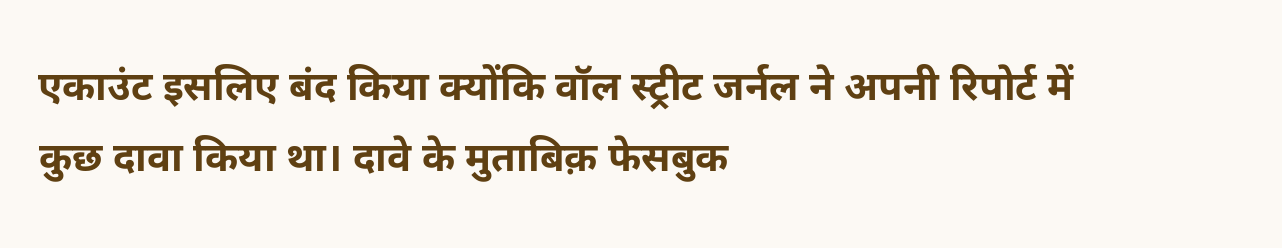एकाउंट इसलिए बंद किया क्योंकि वॉल स्ट्रीट जर्नल ने अपनी रिपोर्ट में कुछ दावा किया था। दावे के मुताबिक़ फेसबुक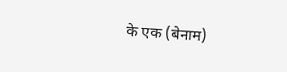के एक (बेनाम)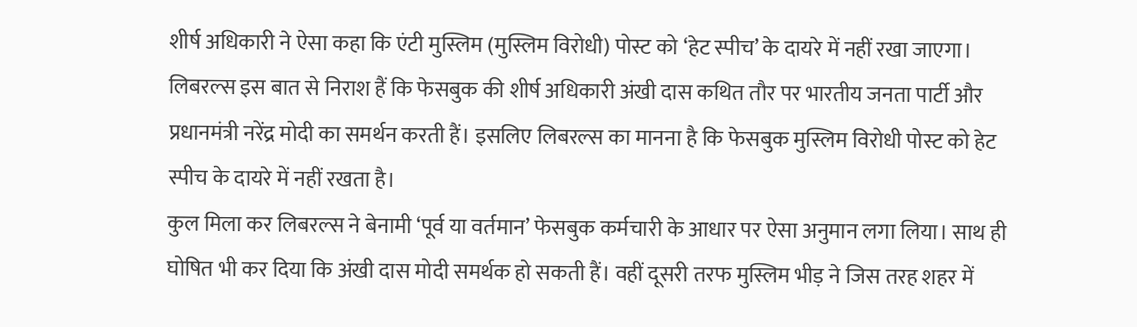शीर्ष अधिकारी ने ऐसा कहा कि एंटी मुस्लिम (मुस्लिम विरोधी) पोस्ट को ‘हेट स्पीच’ के दायरे में नहीं रखा जाएगा।
लिबरल्स इस बात से निराश हैं कि फेसबुक की शीर्ष अधिकारी अंखी दास कथित तौर पर भारतीय जनता पार्टी और प्रधानमंत्री नरेंद्र मोदी का समर्थन करती हैं। इसलिए लिबरल्स का मानना है कि फेसबुक मुस्लिम विरोधी पोस्ट को हेट स्पीच के दायरे में नहीं रखता है।
कुल मिला कर लिबरल्स ने बेनामी ‘पूर्व या वर्तमान’ फेसबुक कर्मचारी के आधार पर ऐसा अनुमान लगा लिया। साथ ही घोषित भी कर दिया कि अंखी दास मोदी समर्थक हो सकती हैं। वहीं दूसरी तरफ मुस्लिम भीड़ ने जिस तरह शहर में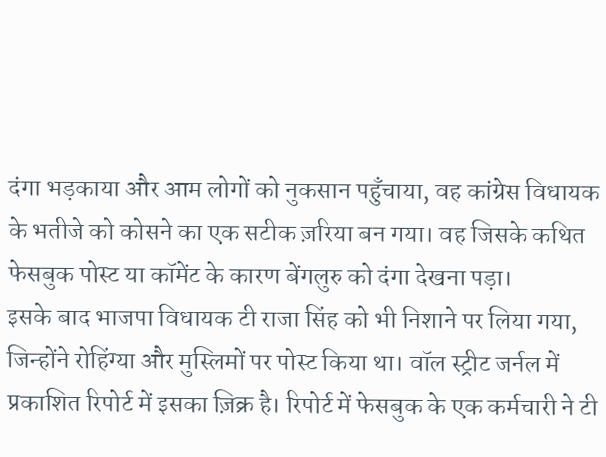दंगा भड़काया और आम लोगों को नुकसान पहुँचाया, वह कांग्रेस विधायक के भतीजे को कोसने का एक सटीक ज़रिया बन गया। वह जिसके कथित फेसबुक पोस्ट या कॉमेंट के कारण बेंगलुरु को दंगा देखना पड़ा।
इसके बाद भाजपा विधायक टी राजा सिंह को भी निशाने पर लिया गया, जिन्होंने रोहिंग्या और मुस्लिमों पर पोस्ट किया था। वॉल स्ट्रीट जर्नल में प्रकाशित रिपोर्ट में इसका ज़िक्र है। रिपोर्ट में फेसबुक के एक कर्मचारी ने टी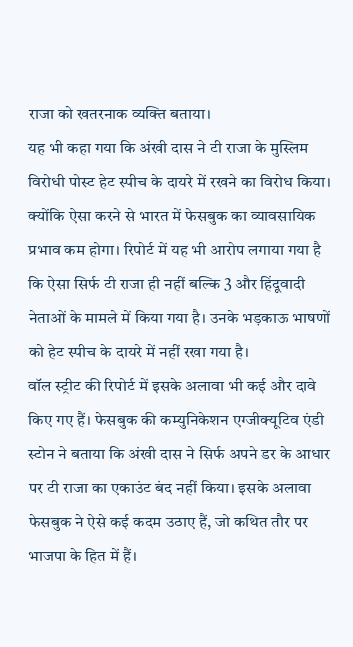राजा को खतरनाक व्यक्ति बताया।
यह भी कहा गया कि अंखी दास ने टी राजा के मुस्लिम विरोधी पोस्ट हेट स्पीच के दायरे में रखने का विरोध किया। क्योंकि ऐसा करने से भारत में फेसबुक का व्यावसायिक प्रभाव कम होगा। रिपोर्ट में यह भी आरोप लगाया गया है कि ऐसा सिर्फ टी राजा ही नहीं बल्कि 3 और हिंदूवादी नेताओं के मामले में किया गया है। उनके भड़काऊ भाषणों को हेट स्पीच के दायरे में नहीं रखा गया है।
वॉल स्ट्रीट की रिपोर्ट में इसके अलावा भी कई और दावे किए गए हैं। फेसबुक की कम्युनिकेशन एग्जीक्यूटिव एंडी स्टोन ने बताया कि अंखी दास ने सिर्फ अपने डर के आधार पर टी राजा का एकाउंट बंद नहीं किया। इसके अलावा फेसबुक ने ऐसे कई कदम उठाए हैं, जो कथित तौर पर भाजपा के हित में हैं।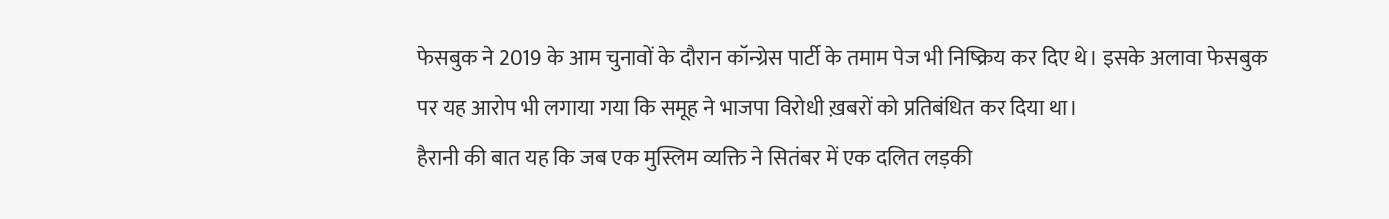फेसबुक ने 2019 के आम चुनावों के दौरान कॉन्ग्रेस पार्टी के तमाम पेज भी निष्क्रिय कर दिए थे। इसके अलावा फेसबुक पर यह आरोप भी लगाया गया कि समूह ने भाजपा विरोधी ख़बरों को प्रतिबंधित कर दिया था।
हैरानी की बात यह कि जब एक मुस्लिम व्यक्ति ने सितंबर में एक दलित लड़की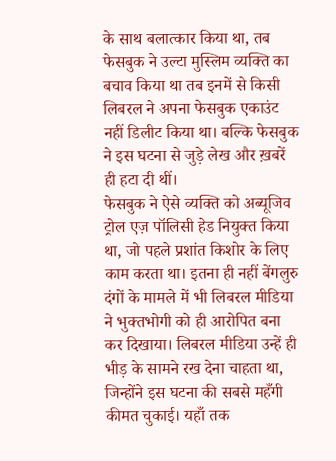के साथ बलात्कार किया था, तब फेसबुक ने उल्टा मुस्लिम व्यक्ति का बचाव किया था तब इनमें से किसी लिबरल ने अपना फेसबुक एकाउंट नहीं डिलीट किया था। बल्कि फेसबुक ने इस घटना से जुड़े लेख और ख़बरें ही हटा दी थीं।
फेसबुक ने ऐसे व्यक्ति को अब्यूजिव ट्रोल एज़ पॉलिसी हेड नियुक्त किया था, जो पहले प्रशांत किशोर के लिए काम करता था। इतना ही नहीं बेंगलुरु दंगों के मामले में भी लिबरल मीडिया ने भुक्तभोगी को ही आरोपित बना कर दिखाया। लिबरल मीडिया उन्हें ही भीड़ के सामने रख देना चाहता था, जिन्होंने इस घटना की सबसे महँगी कीमत चुकाई। यहाँ तक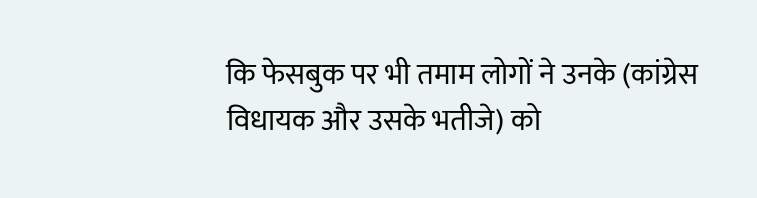कि फेसबुक पर भी तमाम लोगों ने उनके (कांग्रेस विधायक और उसके भतीजे) को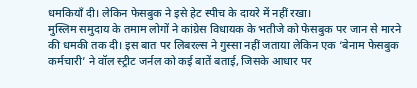धमकियाँ दी। लेकिन फेसबुक ने इसे हेट स्पीच के दायरे में नहीं रखा।
मुस्लिम समुदाय के तमाम लोगों ने कांग्रेस विधायक के भतीजे को फेसबुक पर जान से मारने की धमकी तक दी। इस बात पर लिबरल्स ने गुस्सा नहीं जताया लेकिन एक ‘बेनाम फेसबुक कर्मचारी’ ने वॉल स्ट्रीट जर्नल को कई बातें बताई, जिसके आधार पर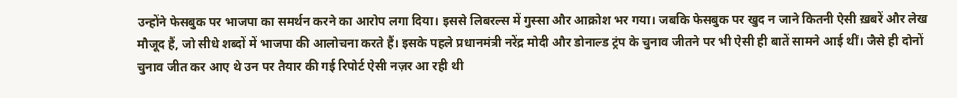उन्होंने फेसबुक पर भाजपा का समर्थन करने का आरोप लगा दिया। इससे लिबरल्स में गुस्सा और आक्रोश भर गया। जबकि फेसबुक पर खुद न जाने कितनी ऐसी ख़बरें और लेख मौजूद हैं, जो सीधे शब्दों में भाजपा की आलोचना करते हैं। इसके पहले प्रधानमंत्री नरेंद्र मोदी और डोनाल्ड ट्रंप के चुनाव जीतने पर भी ऐसी ही बातें सामने आई थीं। जैसे ही दोनों चुनाव जीत कर आए थे उन पर तैयार की गई रिपोर्ट ऐसी नज़र आ रही थी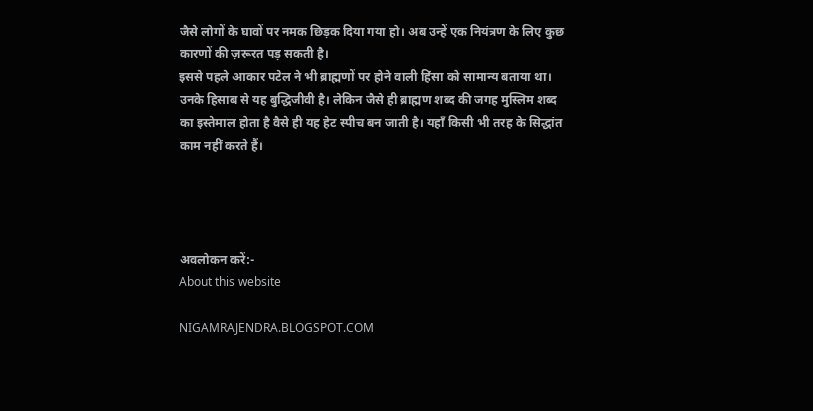जैसे लोगों के घावों पर नमक छिड़क दिया गया हो। अब उन्हें एक नियंत्रण के लिए कुछ कारणों की ज़रूरत पड़ सकती है।
इससे पहले आकार पटेल ने भी ब्राह्मणों पर होने वाली हिंसा को सामान्य बताया था। उनके हिसाब से यह बुद्धिजीवी है। लेकिन जैसे ही ब्राह्मण शब्द की जगह मुस्लिम शब्द का इस्तेमाल होता है वैसे ही यह हेट स्पीच बन जाती है। यहाँ किसी भी तरह के सिद्धांत काम नहीं करते हैं।




अवलोकन करें:-
About this website

NIGAMRAJENDRA.BLOGSPOT.COM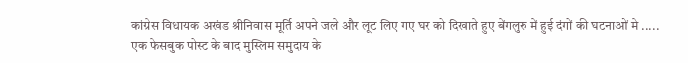कांग्रेस विधायक अखंड श्रीनिवास मूर्ति अपने जले और लूट लिए गए घर को दिखाते हुए बेंगलुरु में हुई दंगों की घटनाओं मे .....
एक फेसबुक पोस्ट के बाद मुस्लिम समुदाय के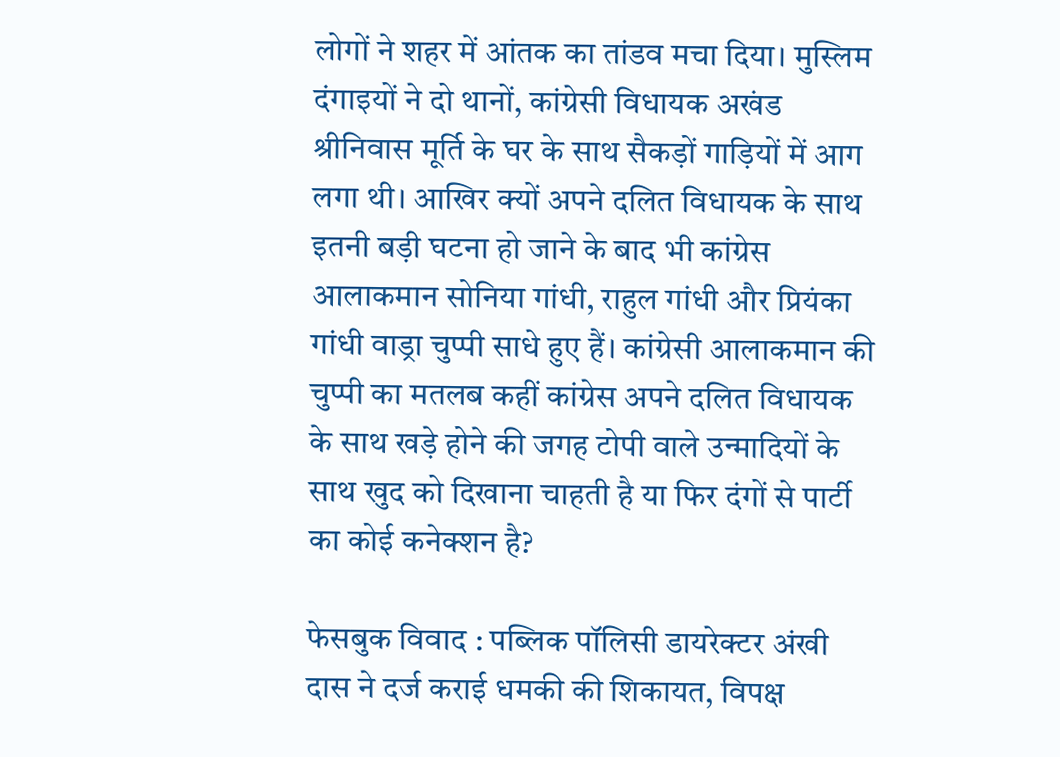लोगों ने शहर में आंतक का तांडव मचा दिया। मुस्लिम दंगाइयों ने दो थानों, कांग्रेसी विधायक अखंड श्रीनिवास मूर्ति के घर के साथ सैकड़ों गाड़ियों में आग लगा थी। आखिर क्यों अपने दलित विधायक के साथ इतनी बड़ी घटना हो जाने के बाद भी कांग्रेस आलाकमान सोनिया गांधी, राहुल गांधी और प्रियंका गांधी वाड्रा चुप्पी साधे हुए हैं। कांग्रेसी आलाकमान की चुप्पी का मतलब कहीं कांग्रेस अपने दलित विधायक के साथ खड़े होने की जगह टोपी वाले उन्मादियों के साथ खुद को दिखाना चाहती है या फिर दंगों से पार्टी का कोई कनेक्शन है?

फेसबुक विवाद : पब्लिक पॉलिसी डायरेक्टर अंखी दास ने दर्ज कराई धमकी की शिकायत, विपक्ष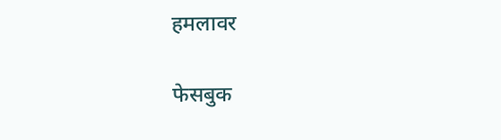हमलावर

फेसबुक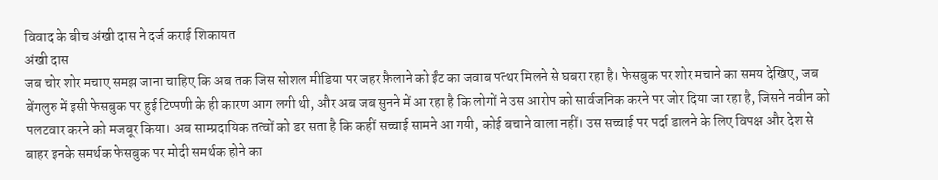विवाद के बीच अंखी दास ने दर्ज कराई शिकायत
अंखी दास
जब चोर शोर मचाए समझ जाना चाहिए कि अब तक जिस सोशल मीडिया पर जहर फ़ैलाने को ईंट का जवाब पत्थर मिलने से घबरा रहा है। फेसबुक पर शोर मचाने का समय देखिए, जब बेंगलुरु में इसी फेसबुक पर हुई टिप्पणी के ही कारण आग लगी थी, और अब जब सुनने में आ रहा है कि लोगों ने उस आरोप को सार्वजनिक करने पर जोर दिया जा रहा है, जिसने नवीन को पलटवार करने को मजबूर किया। अब साम्प्रदायिक तत्वों को डर सता है कि कहीं सच्चाई सामने आ गयी, कोई बचाने वाला नहीं। उस सच्चाई पर पर्दा डालने के लिए विपक्ष और देश से बाहर इनके समर्थक फेसबुक पर मोदी समर्थक होने का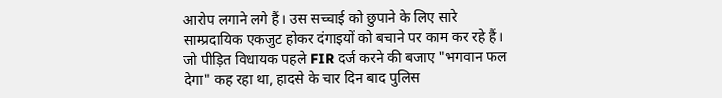आरोप लगाने लगे हैं। उस सच्चाई को छुपाने के लिए सारे साम्प्रदायिक एकजुट होकर दंगाइयों को बचाने पर काम कर रहे हैं।
जो पीड़ित विधायक पहले FIR दर्ज करने की बजाए "भगवान फल देगा" कह रहा था, हादसे के चार दिन बाद पुलिस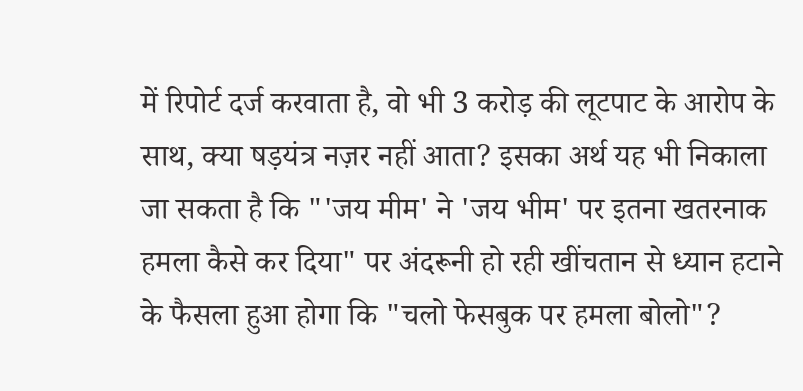में रिपोर्ट दर्ज करवाता है, वो भी 3 करोड़ की लूटपाट के आरोप के साथ, क्या षड़यंत्र नज़र नहीं आता? इसका अर्थ यह भी निकाला जा सकता है कि "'जय मीम' ने 'जय भीम' पर इतना खतरनाक हमला कैसे कर दिया" पर अंदरूनी हो रही खींचतान से ध्यान हटाने के फैसला हुआ होगा कि "चलो फेसबुक पर हमला बोलो"?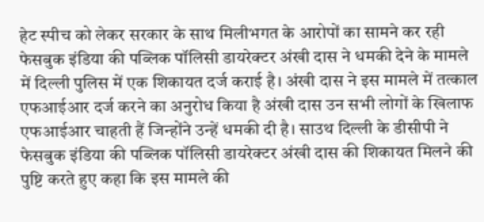हेट स्पीच को लेकर सरकार के साथ मिलीभगत के आरोपों का सामने कर रही फेसबुक इंडिया की पब्लिक पॉलिसी डायरेक्‍टर अंखी दास ने धमकी देने के मामले में दिल्ली पुलिस में एक शिकायत दर्ज कराई है। अंखी दास ने इस मामले में तत्काल एफआईआर दर्ज करने का अनुरोध किया है अंखी दास उन सभी लोगों के खिलाफ एफआईआर चाहती हैं जिन्होंने उन्हें धमकी दी है। साउथ दिल्ली के डीसीपी ने फेसबुक इंडिया की पब्लिक पॉलिसी डायरेक्‍टर अंखी दास की शिकायत मिलने की पुष्टि करते हुए कहा कि इस मामले की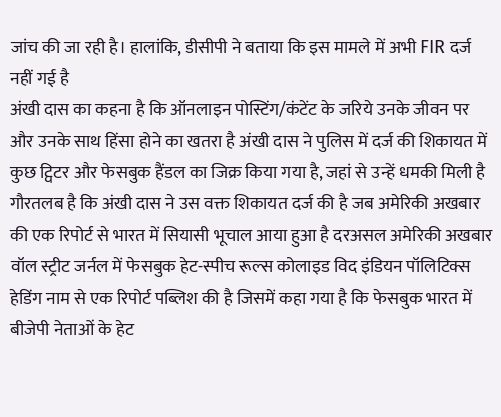जांच की जा रही है। हालांकि, डीसीपी ने बताया कि इस मामले में अभी FIR दर्ज नहीं गई है
अंखी दास का कहना है कि ऑनलाइन पोस्टिंग/कंटेंट के जरिये उनके जीवन पर और उनके साथ हिंसा होने का खतरा है अंखी दास ने पुलिस में दर्ज की शिकायत में कुछ ट्विटर और फेसबुक हैंडल का जिक्र किया गया है, जहां से उन्हें धमकी मिली है गौरतलब है कि अंखी दास ने उस वक्त शिकायत दर्ज की है जब अमेरिकी अखबार की एक रिपोर्ट से भारत में सियासी भूचाल आया हुआ है दरअसल अमेरिकी अखबार वॉल स्ट्रीट जर्नल में फेसबुक हेट-स्पीच रूल्स कोलाइड विद इंडियन पॉलिटिक्स हेडिंग नाम से एक रिपोर्ट पब्लिश की है जिसमें कहा गया है कि फेसबुक भारत में बीजेपी नेताओं के हेट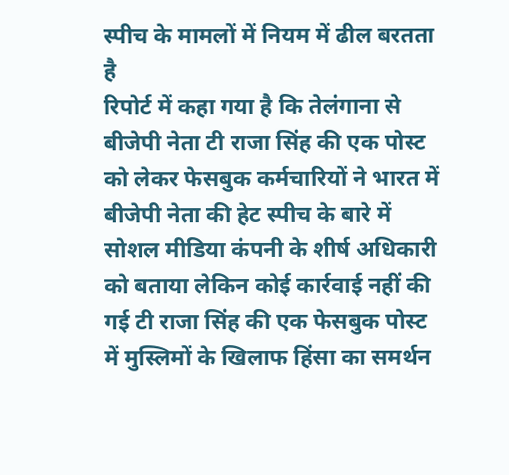स्पीच के मामलों में नियम में ढील बरतता है
रिपोर्ट में कहा गया है कि तेलंगाना से बीजेपी नेता टी राजा सिंह की एक पोस्‍ट को लेकर फेसबुक कर्मचारियों ने भारत में बीजेपी नेता की हेट स्पीच के बारे में सोशल मीडिया कंपनी के शीर्ष अधिकारी को बताया लेकिन कोई कार्रवाई नहीं की गई टी राजा सिंह की एक फेसबुक पोस्‍ट में मुस्लिमों के खिलाफ हिंसा का समर्थन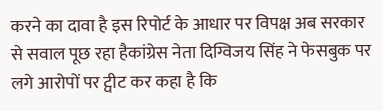करने का दावा है इस रिपोर्ट के आधार पर विपक्ष अब सरकार से सवाल पूछ रहा हैकांग्रेस नेता दिग्विजय सिंह ने फेसबुक पर लगे आरोपों पर ट्वीट कर कहा है कि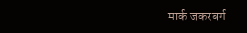मार्क जकरबर्ग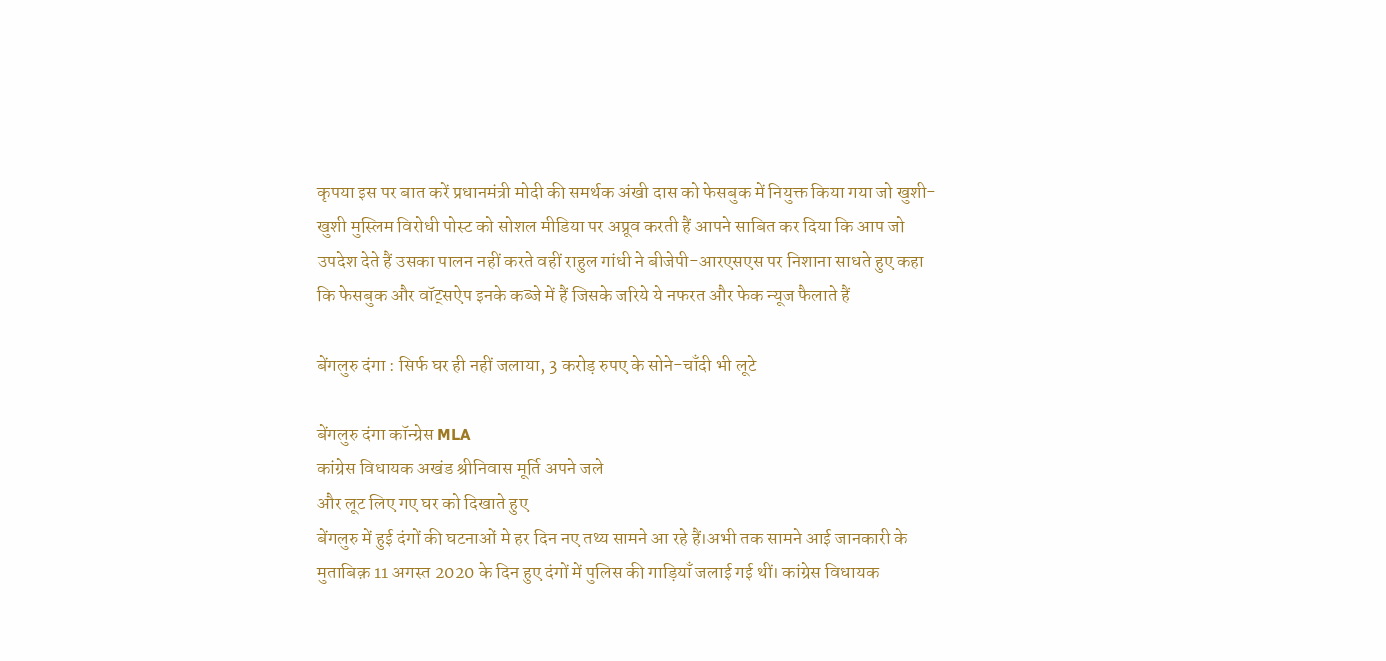कृपया इस पर बात करें प्रधानमंत्री मोदी की समर्थक अंखी दास को फेसबुक में नियुक्त किया गया जो खुशी-खुशी मुस्लिम विरोधी पोस्ट को सोशल मीडिया पर अप्रूव करती हैं आपने साबित कर दिया कि आप जो उपदेश देते हैं उसका पालन नहीं करते वहीं राहुल गांधी ने बीजेपी-आरएसएस पर निशाना साधते हुए कहा कि फेसबुक और वॉट्सऐप इनके कब्जे में हैं जिसके जरिये ये नफरत और फेक न्यूज फैलाते हैं

बेंगलुरु दंगा : सिर्फ घर ही नहीं जलाया, 3 करोड़ रुपए के सोने-चाँदी भी लूटे

बेंगलुरु दंगा कॉन्ग्रेस MLA
कांग्रेस विधायक अखंड श्रीनिवास मूर्ति अपने जले
और लूट लिए गए घर को दिखाते हुए
बेंगलुरु में हुई दंगों की घटनाओं मे हर दिन नए तथ्य सामने आ रहे हैं।अभी तक सामने आई जानकारी के मुताबिक़ 11 अगस्त 2020 के दिन हुए दंगों में पुलिस की गाड़ियाँ जलाई गई थीं। कांग्रेस विधायक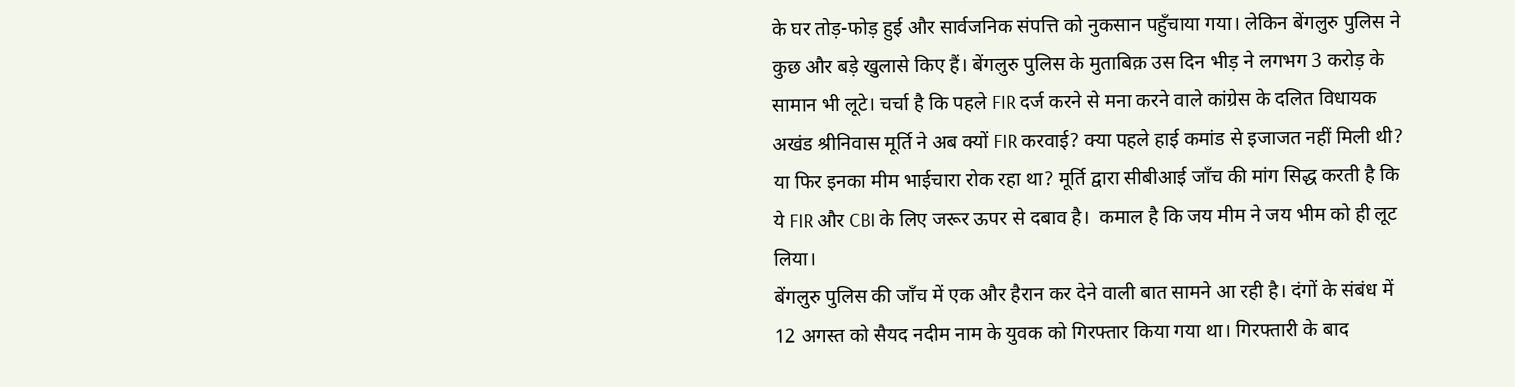के घर तोड़-फोड़ हुई और सार्वजनिक संपत्ति को नुकसान पहुँचाया गया। लेकिन बेंगलुरु पुलिस ने कुछ और बड़े खुलासे किए हैं। बेंगलुरु पुलिस के मुताबिक़ उस दिन भीड़ ने लगभग 3 करोड़ के सामान भी लूटे। चर्चा है कि पहले FIR दर्ज करने से मना करने वाले कांग्रेस के दलित विधायक अखंड श्रीनिवास मूर्ति ने अब क्यों FIR करवाई? क्या पहले हाई कमांड से इजाजत नहीं मिली थी? या फिर इनका मीम भाईचारा रोक रहा था? मूर्ति द्वारा सीबीआई जाँच की मांग सिद्ध करती है कि ये FIR और CBI के लिए जरूर ऊपर से दबाव है।  कमाल है कि जय मीम ने जय भीम को ही लूट लिया।
बेंगलुरु पुलिस की जाँच में एक और हैरान कर देने वाली बात सामने आ रही है। दंगों के संबंध में 12 अगस्त को सैयद नदीम नाम के युवक को गिरफ्तार किया गया था। गिरफ्तारी के बाद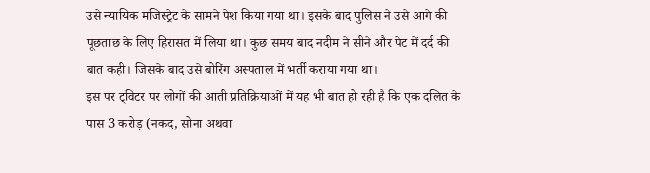उसे न्यायिक मजिस्ट्रेट के सामने पेश किया गया था। इसके बाद पुलिस ने उसे आगे की पूछताछ के लिए हिरासत में लिया था। कुछ समय बाद नदीम ने सीने और पेट में दर्द की बात कही। जिसके बाद उसे बोरिंग अस्पताल में भर्ती कराया गया था।
इस पर ट्विटर पर लोगों की आती प्रतिक्रियाओं में यह भी बात हो रही है कि एक दलित के पास 3 करोड़ (नकद, सोना अथवा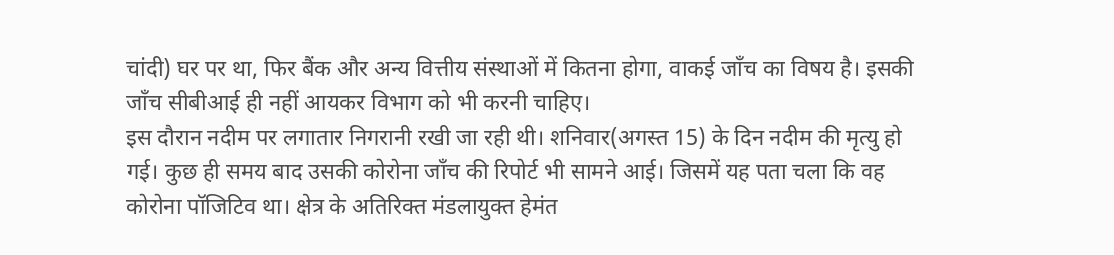चांदी) घर पर था, फिर बैंक और अन्य वित्तीय संस्थाओं में कितना होगा, वाकई जाँच का विषय है। इसकी जाँच सीबीआई ही नहीं आयकर विभाग को भी करनी चाहिए।
इस दौरान नदीम पर लगातार निगरानी रखी जा रही थी। शनिवार(अगस्त 15) के दिन नदीम की मृत्यु हो गई। कुछ ही समय बाद उसकी कोरोना जाँच की रिपोर्ट भी सामने आई। जिसमें यह पता चला कि वह कोरोना पॉजिटिव था। क्षेत्र के अतिरिक्त मंडलायुक्त हेमंत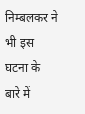निम्बलकर ने भी इस घटना के बारे में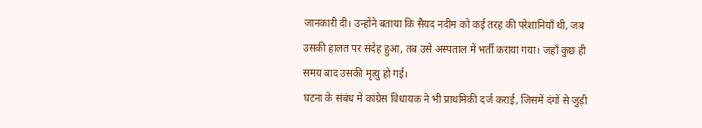जानकारी दी। उन्होंने बताया कि सैयद नदीम को कई तरह की परेशानियाँ थी, जब उसकी हालत पर संदेह हुआ, तब उसे अस्पताल में भर्ती कराया गया। जहाँ कुछ ही समय बाद उसकी मृत्यु हो गई।
घटना के संबंध में कांग्रेस विधायक ने भी प्राथमिकी दर्ज कराई, जिसमें दंगों से जुड़ी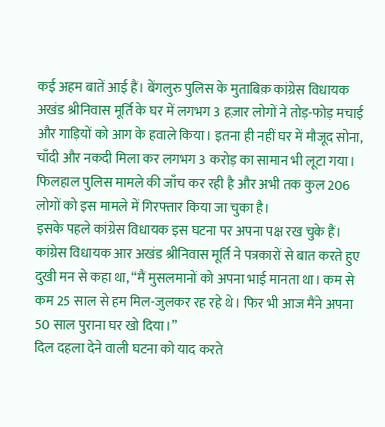कई अहम बातें आई हैं। बेंगलुरु पुलिस के मुताबिक़ कांग्रेस विधायक अखंड श्रीनिवास मूर्ति के घर में लगभग 3 हज़ार लोगों ने तोड़-फोड़ मचाई और गाड़ियों को आग के हवाले किया। इतना ही नहीं घर में मौजूद सोना, चाँदी और नकदी मिला कर लगभग 3 करोड़ का सामान भी लूटा गया। फिलहाल पुलिस मामले की जाँच कर रही है और अभी तक कुल 206 लोगों को इस मामले में गिरफ्तार किया जा चुका है।
इसके पहले कांग्रेस विधायक इस घटना पर अपना पक्ष रख चुके हैं। कांग्रेस विधायक आर अखंड श्रीनिवास मूर्ति ने पत्रकारों से बात करते हुए दुखी मन से कहा था, “मैं मुसलमानों को अपना भाई मानता था। कम से कम 25 साल से हम मिल-जुलकर रह रहे थे। फिर भी आज मैंने अपना 50 साल पुराना घर खो दिया।”
दिल दहला देने वाली घटना को याद करते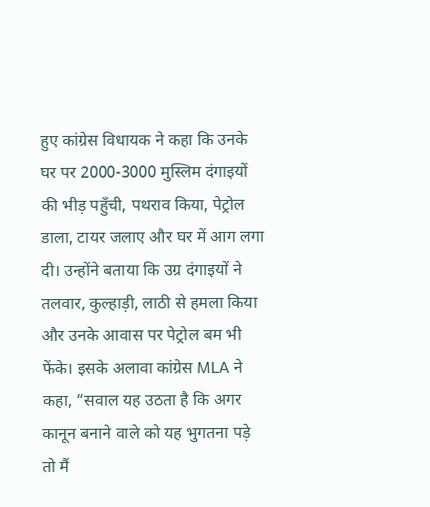हुए कांग्रेस विधायक ने कहा कि उनके घर पर 2000-3000 मुस्लिम दंगाइयों की भीड़ पहुँची, पथराव किया, पेट्रोल डाला, टायर जलाए और घर में आग लगा दी। उन्होंने बताया कि उग्र दंगाइयों ने तलवार, कुल्हाड़ी, लाठी से हमला किया और उनके आवास पर पेट्रोल बम भी फेंके। इसके अलावा कांग्रेस MLA ने कहा, “सवाल यह उठता है कि अगर कानून बनाने वाले को यह भुगतना पड़े तो मैं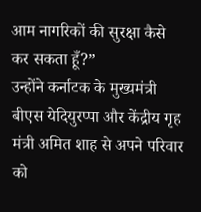आम नागरिकों की सुरक्षा कैसे कर सकता हूँ?”
उन्होंने कर्नाटक के मुख्यमंत्री बीएस येदियुरप्पा और केंद्रीय गृह मंत्री अमित शाह से अपने परिवार को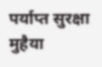पर्याप्त सुरक्षा मुहैया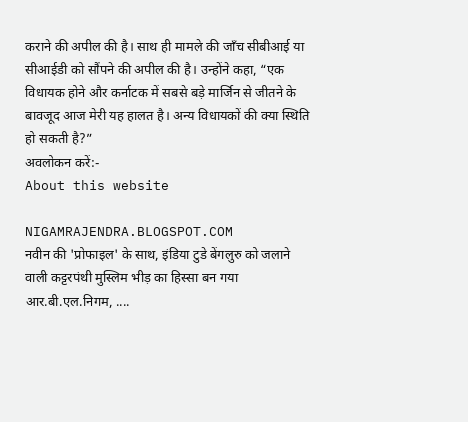कराने की अपील की है। साथ ही मामले की जाँच सीबीआई या सीआईडी को सौंपने की अपील की है। उन्होंने कहा, “एक विधायक होने और कर्नाटक में सबसे बड़े मार्जिन से जीतने के बावजूद आज मेरी यह हालत है। अन्य विधायकों की क्या स्थिति हो सकती है?”
अवलोकन करें:-
About this website

NIGAMRAJENDRA.BLOGSPOT.COM
नवीन की 'प्रोफाइल' के साथ, इंडिया टुडे बेंगलुरु को जलाने वाली कट्टरपंथी मुस्लिम भीड़ का हिस्सा बन गया आर.बी.एल.निगम, ....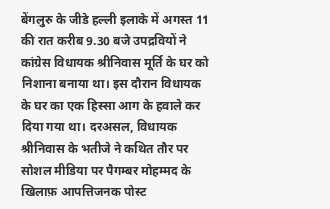बेंगलुरु के जीडे हल्ली इलाके में अगस्त 11 की रात करीब 9.30 बजे उपद्रवियों ने कांग्रेस विधायक श्रीनिवास मूर्ति के घर को निशाना बनाया था। इस दौरान विधायक के घर का एक हिस्सा आग के हवाले कर दिया गया था। दरअसल, विधायक श्रीनिवास के भतीजे ने कथित तौर पर सोशल मीडिया पर पैगम्बर मोहम्मद के खिलाफ़ आपत्तिजनक पोस्ट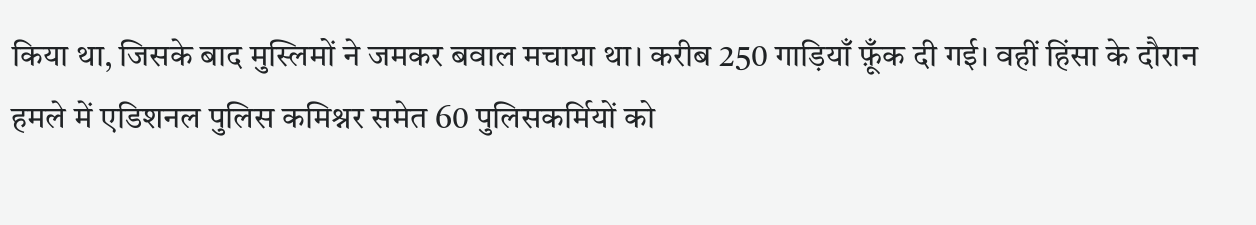किया था, जिसके बाद मुस्लिमों ने जमकर बवाल मचाया था। करीब 250 गाड़ियाँ फ़ूँक दी गई। वहीं हिंसा के दौरान हमले में एडिशनल पुलिस कमिश्नर समेत 60 पुलिसकर्मियों को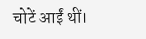चोटें आईं थीं।